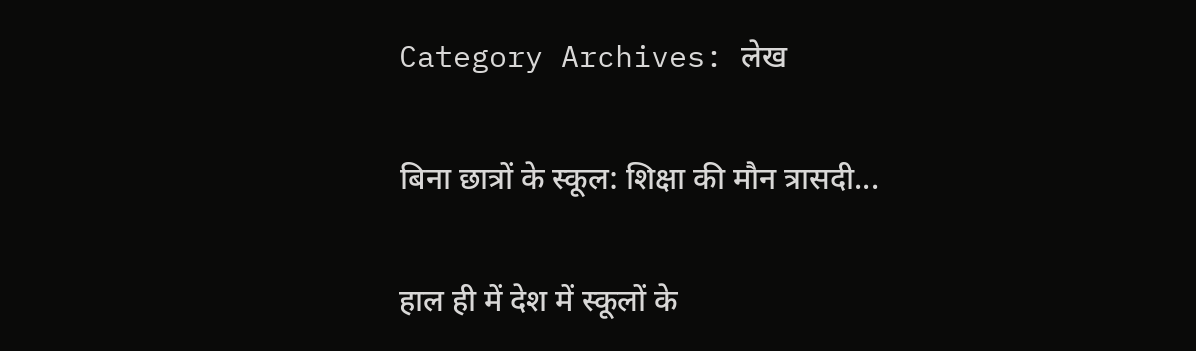Category Archives: लेख

बिना छात्रों के स्कूल: शिक्षा की मौन त्रासदी...

हाल ही में देश में स्कूलों के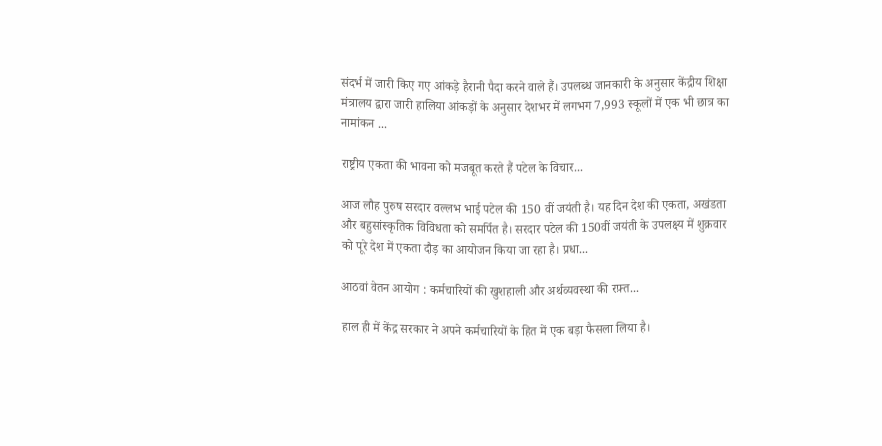संदर्भ में जारी किए गए आंकड़े हैरानी पैदा करने वाले हैं। उपलब्ध जानकारी के अनुसार केंद्रीय शिक्षा मंत्रालय द्वारा जारी हालिया आंकड़ों के अनुसार देशभर में लगभग 7,993 स्कूलों में एक भी छात्र का नामांकन ...

राष्ट्रीय एकता की भावना को मजबूत करते हैं पटेल के विचार...

आज लौह पुरुष सरदार वल्लभ भाई पटेल की 150 वीं जयंती है। यह दिन देश की एकता, अखंडता और बहुसांस्कृतिक विविधता को समर्पित है। सरदार पटेल की 150वीं जयंती के उपलक्ष्य में शुक्रवार को पूरे देश में एकता दौड़ का आयोजन किया जा रहा है। प्रधा...

आठवां वेतन आयोग : कर्मचारियों की खुशहाली और अर्थव्यवस्था की रफ़्त...

हाल ही में केंद्र सरकार ने अपने कर्मचारियों के हित में एक बड़ा फैसला लिया है।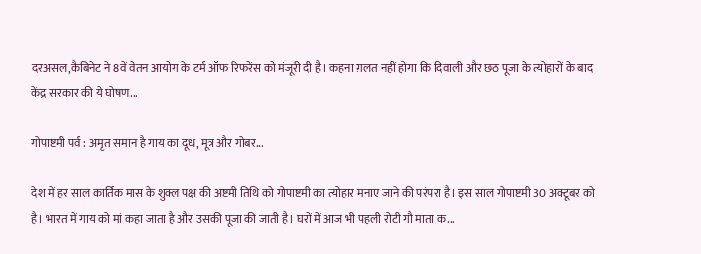दरअसल,कैबिनेट ने 8वें वेतन आयोग के टर्म ऑफ रिफरेंस को मंजूरी दी है। कहना ग़लत नहीं होगा कि दिवाली और छठ पूजा के त्योहारों के बाद केंद्र सरकार की ये घोषण...

गोपाष्टमी पर्व : अमृत समान है गाय का दूध, मूत्र और गोबर...

देश में हर साल कार्तिक मास के शुक्ल पक्ष की अष्टमी तिथि को गोपाष्टमी का त्योहार मनाए जाने की परंपरा है। इस साल गोपाष्टमी 30 अक्टूबर को है। भारत में गाय को मां कहा जाता है और उसकी पूजा की जाती है। घरों में आज भी पहली रोटी गौ माता क...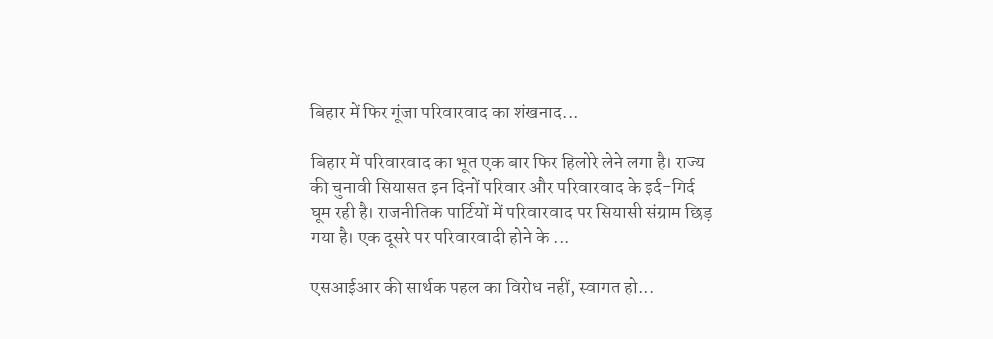बिहार में फिर गूंजा परिवारवाद का शंखनाद...

बिहार में परिवारवाद का भूत एक बार फिर हिलोरे लेने लगा है। राज्य की चुनावी सियासत इन दिनों परिवार और परिवारवाद के इर्द-गिर्द घूम रही है। राजनीतिक पार्टियों में परिवारवाद पर सियासी संग्राम छिड़ गया है। एक दूसरे पर परिवारवादी होने के ...

एसआईआर की सार्थक पहल का विरोध नहीं, स्वागत हो...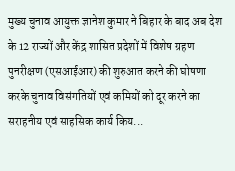मुख्य चुनाव आयुक्त ज्ञानेश कुमार ने बिहार के बाद अब देश के 12 राज्यों और केंद्र शासित प्रदेशों में विशेष ग्रहण पुनरीक्षण (एसआईआर) की शुरुआत करने की घोषणा करके चुनाव विसंगतियों एवं कमियों को दूर करने का सराहनीय एवं साहसिक कार्य किय...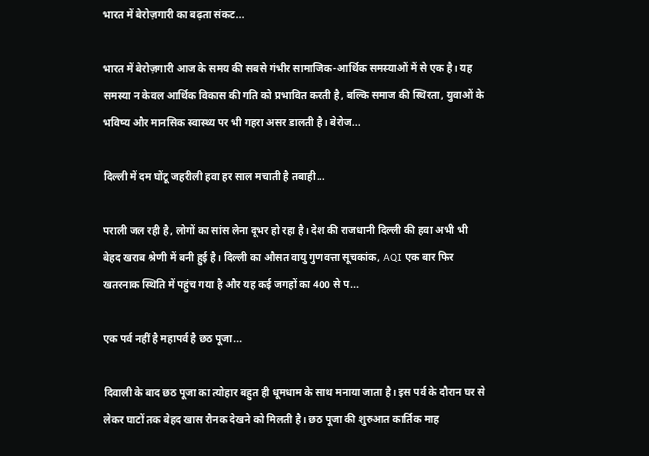भारत में बेरोज़गारी का बढ़ता संकट...

भारत में बेरोज़गारी आज के समय की सबसे गंभीर सामाजिक-आर्थिक समस्याओं में से एक है। यह समस्या न केवल आर्थिक विकास की गति को प्रभावित करती है, बल्कि समाज की स्थिरता, युवाओं के भविष्य और मानसिक स्वास्थ्य पर भी गहरा असर डालती है। बेरोज...

दिल्ली में दम घोंटू जहरीली हवा हर साल मचाती है तबाही...

पराली जल रही है, लोगों का सांस लेना दूभर हो रहा है। देश की राजधानी दिल्ली की हवा अभी भी बेहद खराब श्रेणी में बनी हुई है। दिल्ली का औसत वायु गुणवत्ता सूचकांक, AQI एक बार फिर खतरनाक स्थिति में पहुंच गया है और यह कई जगहों का 400 से प...

एक पर्व नहीं है महापर्व है छठ पूजा...

दिवाली के बाद छठ पूजा का त्योहार बहुत ही धूमधाम के साथ मनाया जाता है। इस पर्व के दौरान घर से लेकर घाटों तक बेहद खास रौनक देखने को मिलती है। छठ पूजा की शुरुआत कार्तिक माह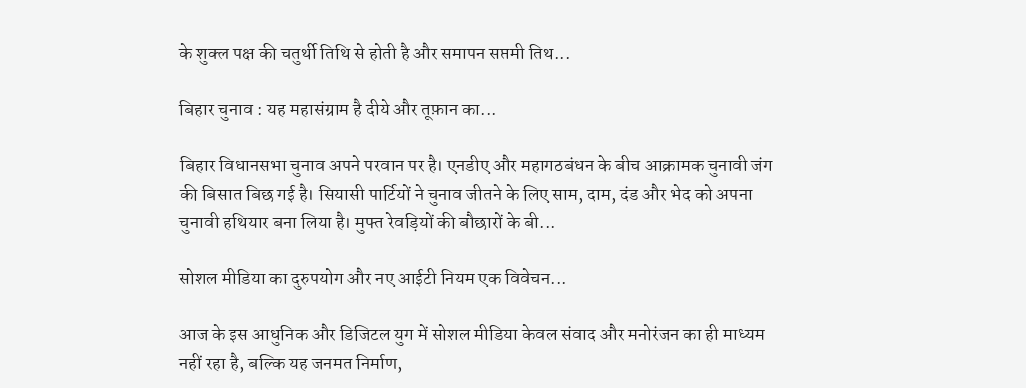के शुक्ल पक्ष की चतुर्थी तिथि से होती है और समापन सप्तमी तिथ...

बिहार चुनाव : यह महासंग्राम है दीये और तूफ़ान का...

बिहार विधानसभा चुनाव अपने परवान पर है। एनडीए और महागठबंधन के बीच आक्रामक चुनावी जंग की बिसात बिछ गई है। सियासी पार्टियों ने चुनाव जीतने के लिए साम, दाम, दंड और भेद को अपना चुनावी हथियार बना लिया है। मुफ्त रेवड़ियों की बौछारों के बी...

सोशल मीडिया का दुरुपयोग और नए आईटी नियम एक विवेचन...

आज के इस आधुनिक और डिजिटल युग में सोशल मीडिया केवल संवाद और मनोरंजन का ही माध्यम नहीं रहा है, बल्कि यह जनमत निर्माण,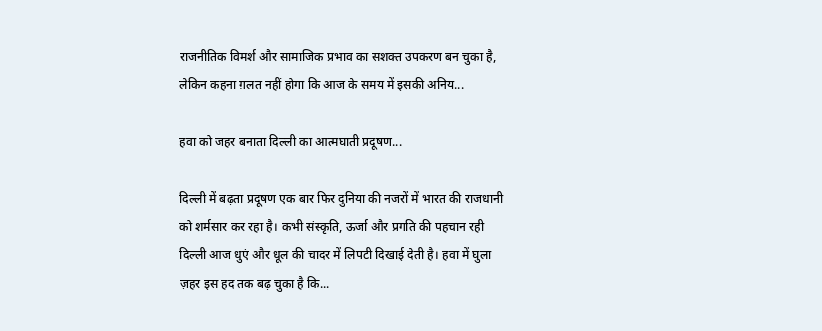राजनीतिक विमर्श और सामाजिक प्रभाव का सशक्त उपकरण बन चुका है, लेकिन कहना ग़लत नहीं होगा कि आज के समय में इसकी अनिय...

हवा को जहर बनाता दिल्ली का आत्मघाती प्रदूषण...

दिल्ली में बढ़ता प्रदूषण एक बार फिर दुनिया की नजरों में भारत की राजधानी को शर्मसार कर रहा है। कभी संस्कृति, ऊर्जा और प्रगति की पहचान रही दिल्ली आज धुएं और धूल की चादर में लिपटी दिखाई देती है। हवा में घुला ज़हर इस हद तक बढ़ चुका है कि...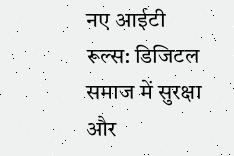नए आईटी रूल्स: डिजिटल समाज में सुरक्षा और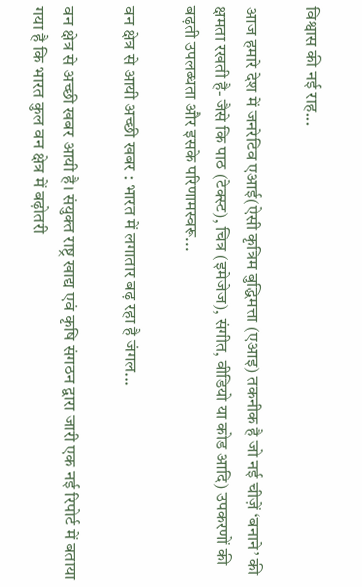विश्वास की नई राह...

आज हमारे देश में जनरेटिव एआई(ऐसी कृत्रिम बुद्धिमत्ता (एआइ) तकनीक है जो नई चीज़ें ‘बनाने’ की क्षमता रखती है- जैसे कि पाठ (टेक्स्ट), चित्र (इमेजेज), संगीत, वीडियो या कोड आदि) उपकरणों की बढ़ती उपलब्धता और इसके परिणामस्वरू...

वन क्षेत्र से आयी अच्छी खबर : भारत में लगातार बढ़ रहा है जंगल...

वन क्षेत्र से अच्छी खबर आयी है। संयुक्त राष्ट्र खाद्य एवं कृषि संगठन द्वारा जारी एक नई रिपोर्ट में बताया गया है कि भारत कुल वन क्षेत्र में बढ़ोतरी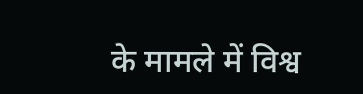के मामले में विश्व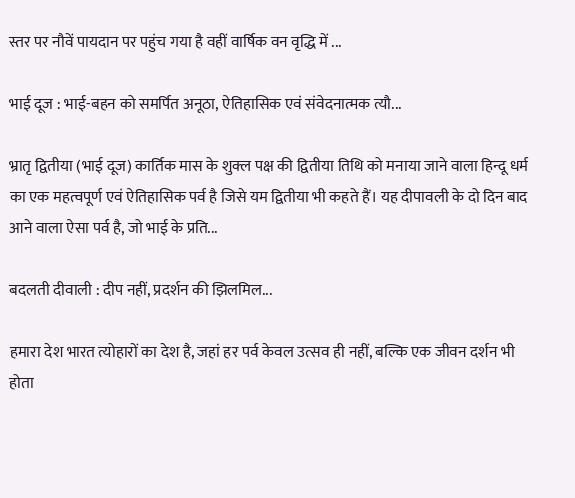स्तर पर नौवें पायदान पर पहुंच गया है वहीं वार्षिक वन वृद्धि में ...

भाई दूज : भाई-बहन को समर्पित अनूठा, ऐतिहासिक एवं संवेदनात्मक त्यौ...

भ्रातृ द्वितीया (भाई दूज) कार्तिक मास के शुक्ल पक्ष की द्वितीया तिथि को मनाया जाने वाला हिन्दू धर्म का एक महत्वपूर्ण एवं ऐतिहासिक पर्व है जिसे यम द्वितीया भी कहते हैं। यह दीपावली के दो दिन बाद आने वाला ऐसा पर्व है, जो भाई के प्रति...

बदलती दीवाली : दीप नहीं, प्रदर्शन की झिलमिल...

हमारा देश भारत त्योहारों का देश है, जहां हर पर्व केवल उत्सव ही नहीं, बल्कि एक जीवन दर्शन भी होता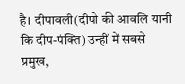है। दीपावली(दीपो की आवलि यानी कि दीप-पंक्ति) उन्हीं में सबसे प्रमुख,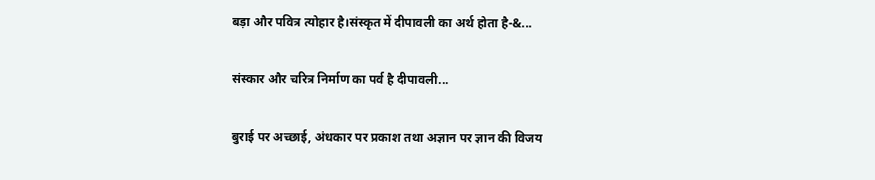बड़ा और पवित्र त्योहार है‌।संस्कृत में दीपावली का अर्थ होता है-&...

संस्कार और चरित्र निर्माण का पर्व है दीपावली...

बुराई पर अच्छाई, अंधकार पर प्रकाश तथा अज्ञान पर ज्ञान की विजय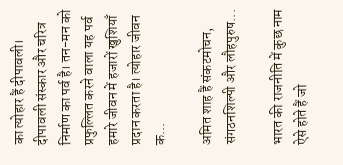का त्योहार हैं दीपावली। दीपावली संस्कार और चरित्र निर्माण का पर्व है। तन-मन को प्रफुल्लित करने वाला यह पर्व हमारे जीवन में हजारों खुशियाँ प्रदान करता है। त्योहार जीवन क...

अमित शाह हैं संकटमोचन, संगठनशिल्पी और लौहपुरुष...

भारत की राजनीति में कुछ नाम ऐसे होते हैं जो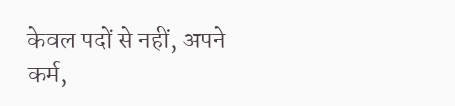केवल पदों से नहीं, अपने कर्म,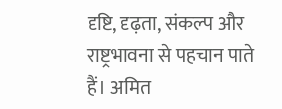दृष्टि, दृढ़ता, संकल्प और राष्ट्रभावना से पहचान पाते हैं। अमित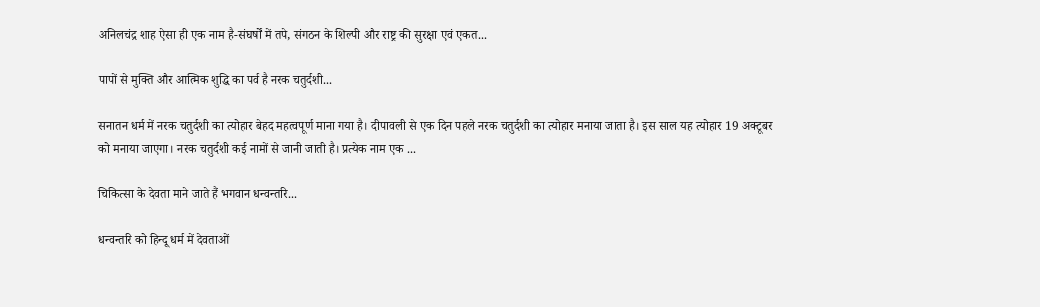अनिलचंद्र शाह ऐसा ही एक नाम है-संघर्षों में तपे, संगठन के शिल्पी और राष्ट्र की सुरक्षा एवं एकत...

पापों से मुक्ति और आत्मिक शुद्धि का पर्व है नरक चतुर्दशी...

सनातन धर्म में नरक चतुर्दशी का त्योहार बेहद महत्वपूर्ण माना गया है। दीपावली से एक दिन पहले नरक चतुर्दशी का त्योहार मनाया जाता है। इस साल यह त्योहार 19 अक्टूबर को मनाया जाएगा। नरक चतुर्दशी कई नामों से जानी जाती है। प्रत्येक नाम एक ...

चिकित्सा के देवता माने जाते हैं भगवान धन्वन्तरि...

धन्वन्तरि को हिन्दू धर्म में देवताओं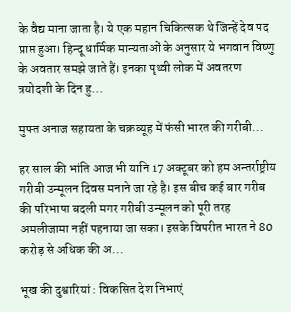के वैद्य माना जाता है। ये एक महान चिकित्सक थे जिन्हें देव पद प्राप्त हुआ। हिन्दू धार्मिक मान्यताओं के अनुसार ये भगवान विष्णु के अवतार समझे जाते हैं। इनका पृथ्वी लोक में अवतरण त्रयोदशी के दिन हु...

मुफ्त अनाज सहायता के चक्रव्यूह में फंसी भारत की गरीबी...

हर साल की भांति आज भी यानि 17 अक्टूबर को हम अन्तर्राष्ट्रीय गरीबी उन्मूलन दिवस मनाने जा रहे है। इस बीच कई बार गरीब की परिभाषा बदली मगर गरीबी उन्मूलन को पूरी तरह अमलीजामा नहीं पहनाया जा सका। इसके विपरीत भारत ने 80 करोड़ से अधिक की अ...

भूख की दुश्वारियां : विकसित देश निभाएं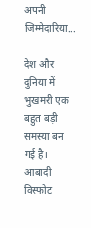अपनी जिम्मेदारिया...

देश और दुनिया में भुखमरी एक बहुत बड़ी समस्या बन गई है। आबादी विस्फोट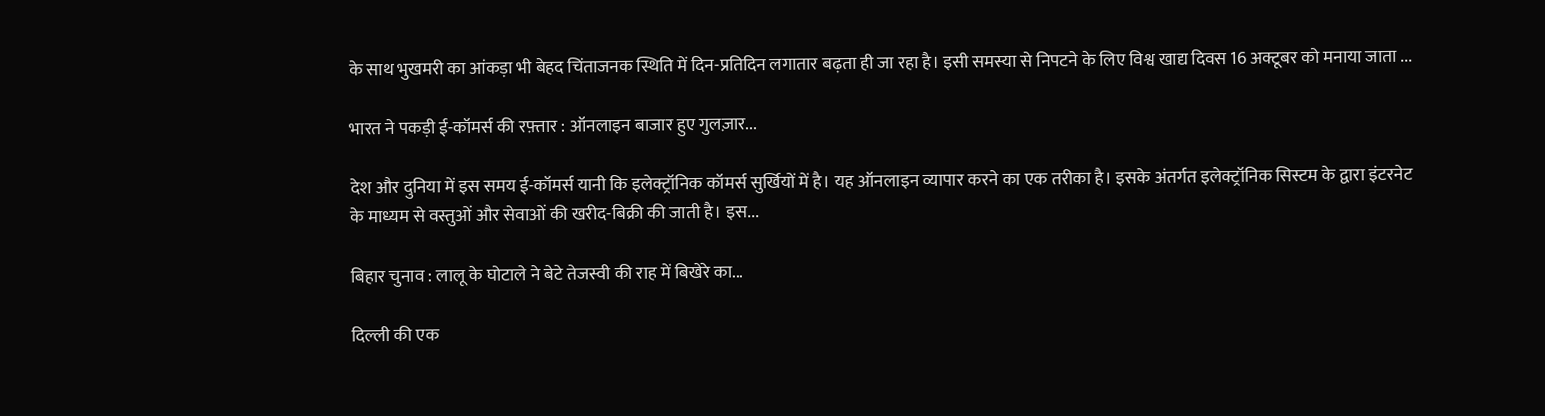के साथ भुखमरी का आंकड़ा भी बेहद चिंताजनक स्थिति में दिन-प्रतिदिन लगातार बढ़ता ही जा रहा है। इसी समस्या से निपटने के लिए विश्व खाद्य दिवस 16 अक्टूबर को मनाया जाता ...

भारत ने पकड़ी ई-कॉमर्स की रफ़्तार : ऑनलाइन बाजार हुए गुलज़ार...

देश और दुनिया में इस समय ई-कॉमर्स यानी कि इलेक्ट्रॉनिक कॉमर्स सुर्खियों में है। यह ऑनलाइन व्यापार करने का एक तरीका है। इसके अंतर्गत इलेक्ट्रॉनिक सिस्टम के द्वारा इंटरनेट के माध्यम से वस्तुओं और सेवाओं की खरीद-बिक्री की जाती है। इस...

बिहार चुनाव : लालू के घोटाले ने बेटे तेजस्वी की राह में बिखेरे का...

दिल्ली की एक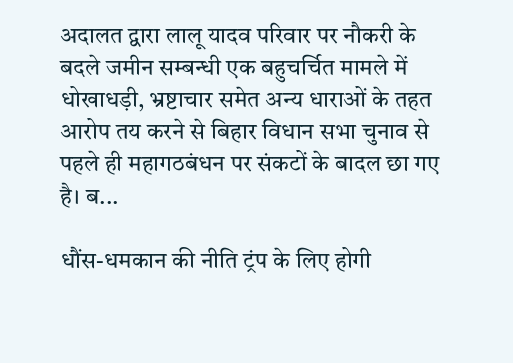अदालत द्वारा लालू यादव परिवार पर नौकरी के बदले जमीन सम्बन्धी एक बहुचर्चित मामले में धोखाधड़ी, भ्रष्टाचार समेत अन्य धाराओं के तहत आरोप तय करने से बिहार विधान सभा चुनाव से पहले ही महागठबंधन पर संकटों के बादल छा गए है। ब...

धौंस-धमकान की नीति ट्रंप के लिए होगी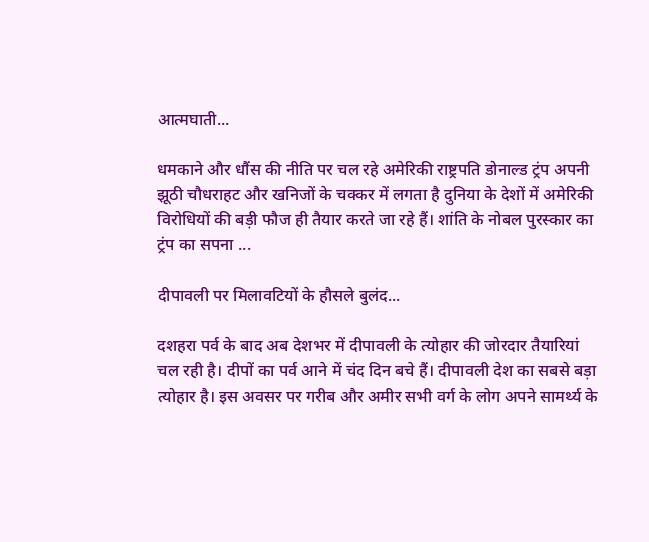आत्मघाती...

धमकाने और धौंस की नीति पर चल रहे अमेरिकी राष्ट्रपति डोनाल्ड ट्रंप अपनी झूठी चौधराहट और खनिजों के चक्कर में लगता है दुनिया के देशों में अमेरिकी विरोधियों की बड़ी फौज ही तैयार करते जा रहे हैं। शांति के नोबल पुरस्कार का ट्रंप का सपना ...

दीपावली पर मिलावटियों के हौसले बुलंद...

दशहरा पर्व के बाद अब देशभर में दीपावली के त्योहार की जोरदार तैयारियां चल रही है। दीपों का पर्व आने में चंद दिन बचे हैं। दीपावली देश का सबसे बड़ा त्योहार है। इस अवसर पर गरीब और अमीर सभी वर्ग के लोग अपने सामर्थ्य के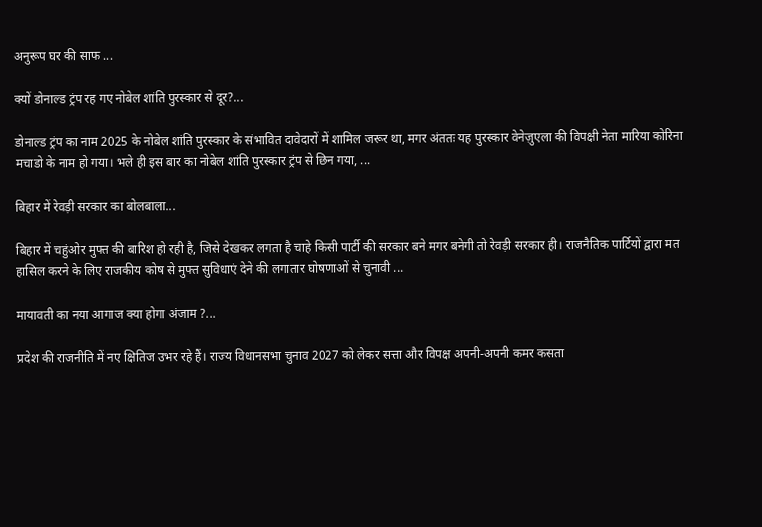अनुरूप घर की साफ ...

क्यों डोनाल्ड ट्रंप रह गए नोबेल शांति पुरस्कार से दूर?...

डोनाल्ड ट्रंप का नाम 2025 के नोबेल शांति पुरस्कार के संभावित दावेदारों में शामिल जरूर था, मगर अंततः यह पुरस्कार वेनेज़ुएला की विपक्षी नेता मारिया कोरिना मचाडो के नाम हो गया। भले ही इस बार का नोबेल शांति पुरस्कार ट्रंप से छिन गया, ...

बिहार में रेवड़ी सरकार का बोलबाला...

बिहार में चहुंओर मुफ्त की बारिश हो रही है, जिसे देखकर लगता है चाहे किसी पार्टी की सरकार बने मगर बनेगी तो रेवड़ी सरकार ही। राजनैतिक पार्टियों द्वारा मत हासिल करने के लिए राजकीय कोष से मुफ्त सुविधाएं देने की लगातार घोषणाओं से चुनावी ...

मायावती का नया आगाज क्या होगा अंजाम ?...

प्रदेश की राजनीति में नए क्षितिज उभर रहे हैं। राज्य विधानसभा चुनाव 2027 को लेकर सत्ता और विपक्ष अपनी-अपनी कमर कसता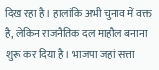दिख रहा है। हालांकि अभी चुनाव में वक्त है, लेकिन राजनैतिक दल माहौल बनाना शुरू कर दिया है। भाजपा जहां सत्ता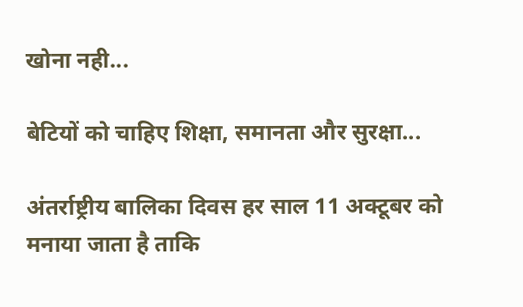खोना नही...

बेटियों को चाहिए शिक्षा, समानता और सुरक्षा...

अंतर्राष्ट्रीय बालिका दिवस हर साल 11 अक्टूबर को मनाया जाता है ताकि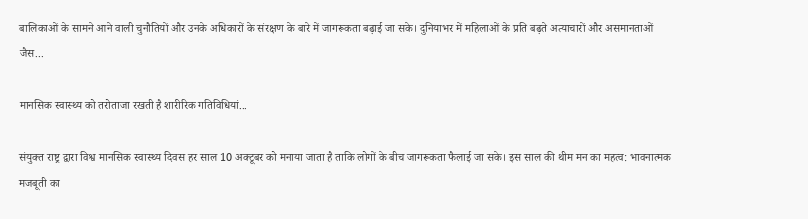बालिकाओं के सामने आने वाली चुनौतियों और उनके अधिकारों के संरक्षण के बारे में जागरूकता बढ़ाई जा सके। दुनियाभर में महिलाओं के प्रति बढ़ते अत्याचारों और असमानताओं जैस...

मानसिक स्वास्थ्य को तरोताजा रखती है शारीरिक गतिविधियां...

संयुक्त राष्ट्र द्वारा विश्व मानसिक स्वास्थ्य दिवस हर साल 10 अक्टूबर को मनाया जाता है ताकि लोगों के बीच जागरूकता फैलाई जा सके। इस साल की थीम मन का महत्व: भावनात्मक मजबूती का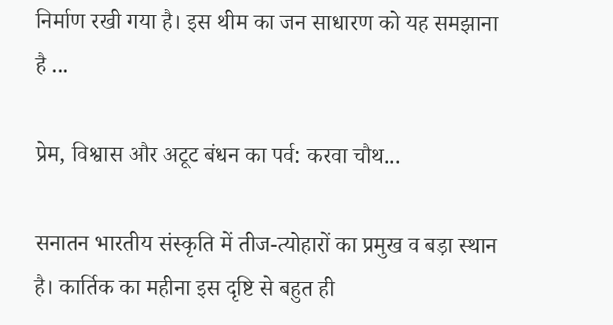निर्माण रखी गया है। इस थीम का जन साधारण को यह समझाना है ...

प्रेम, विश्वास और अटूट बंधन का पर्व: करवा चौथ...

सनातन भारतीय संस्कृति में तीज-त्योहारों का प्रमुख व बड़ा स्थान है। कार्तिक का महीना इस दृष्टि से बहुत ही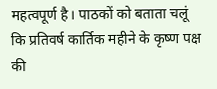महत्वपूर्ण है। पाठकों को बताता चलूं कि प्रतिवर्ष कार्तिक महीने के कृष्ण पक्ष की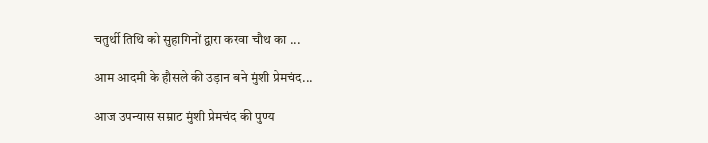चतुर्थी तिथि को सुहागिनों द्वारा करवा चौथ का ...

आम आदमी के हौसले की उड़ान बने मुंशी प्रेमचंद...

आज उपन्यास सम्राट मुंशी प्रेमचंद की पुण्य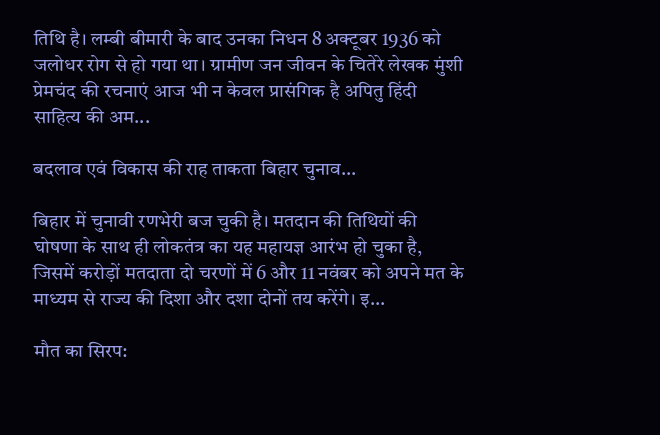तिथि है। लम्बी बीमारी के बाद उनका निधन 8 अक्टूबर 1936 को जलोधर रोग से हो गया था। ग्रामीण जन जीवन के चितेरे लेखक मुंशी प्रेमचंद की रचनाएं आज भी न केवल प्रासंगिक है अपितु हिंदी साहित्य की अम...

बदलाव एवं विकास की राह ताकता बिहार चुनाव...

बिहार में चुनावी रणभेरी बज चुकी है। मतदान की तिथियों की घोषणा के साथ ही लोकतंत्र का यह महायज्ञ आरंभ हो चुका है, जिसमें करोड़ों मतदाता दो चरणों में 6 और 11 नवंबर को अपने मत के माध्यम से राज्य की दिशा और दशा दोनों तय करेंगे। इ...

मौत का सिरप: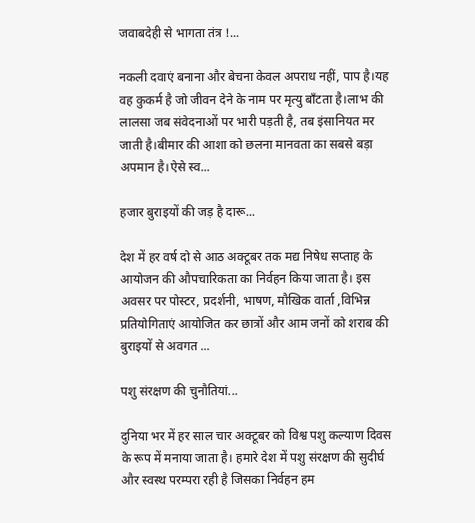जवाबदेही से भागता तंत्र !...

नकली दवाएं बनाना और बेचना केवल अपराध नहीं, पाप है।यह वह कुकर्म है जो जीवन देने के नाम पर मृत्यु बाँटता है।लाभ की लालसा जब संवेदनाओं पर भारी पड़ती है, तब इंसानियत मर जाती है।बीमार की आशा को छलना मानवता का सबसे बड़ा अपमान है।ऐसे स्व...

हजार बुराइयों की जड़ है दारू...

देश में हर वर्ष दो से आठ अक्टूबर तक मद्य निषेध सप्ताह के आयोजन की औपचारिकता का निर्वहन किया जाता है। इस अवसर पर पोस्टर, प्रदर्शनी, भाषण, मौखिक वार्ता ,विभिन्न प्रतियोगिताएं आयोजित कर छात्रों और आम जनों को शराब की बुराइयों से अवगत ...

पशु संरक्षण की चुनौतियां...

दुनिया भर में हर साल चार अक्टूबर को विश्व पशु कल्याण दिवस के रूप में मनाया जाता है। हमारे देश में पशु संरक्षण की सुदीर्घ और स्वस्थ परम्परा रही है जिसका निर्वहन हम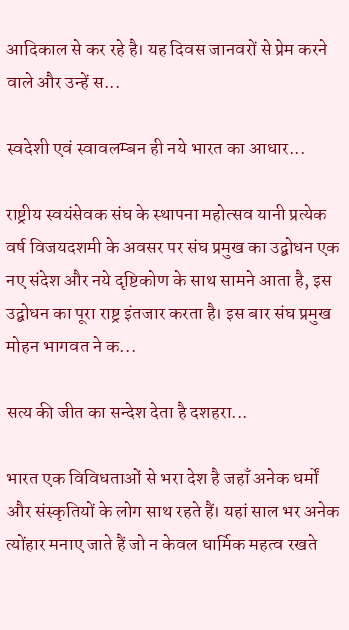आदिकाल से कर रहे है। यह दिवस जानवरों से प्रेम करने वाले और उन्हें स...

स्वदेशी एवं स्वावलम्बन ही नये भारत का आधार...

राष्ट्रीय स्वयंसेवक संघ के स्थापना महोत्सव यानी प्रत्येक वर्ष विजयदशमी के अवसर पर संघ प्रमुख का उद्बोधन एक नए संदेश और नये दृष्टिकोण के साथ सामने आता है, इस उद्बोधन का पूरा राष्ट्र इंतजार करता है। इस बार संघ प्रमुख मोहन भागवत ने क...

सत्य की जीत का सन्देश देता है दशहरा...

भारत एक विविधताओं से भरा देश है जहाँ अनेक धर्मों और संस्कृतियों के लोग साथ रहते हैं। यहां साल भर अनेक त्योंहार मनाए जाते हैं जो न केवल धार्मिक महत्व रखते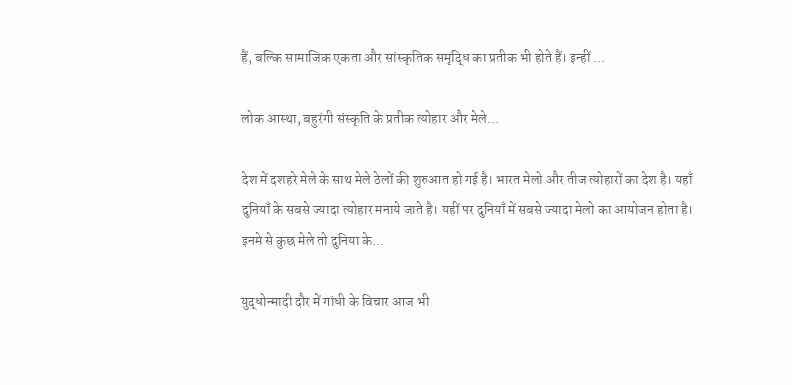हैं, बल्कि सामाजिक एकता और सांस्कृतिक समृद्धि का प्रतीक भी होते हैं। इन्हीं ...

लोक आस्था, बहुरंगी संस्कृति के प्रतीक त्योहार और मेले...

देश में दशहरे मेले के साथ मेले ठेलों की शुरुआत हो गई है। भारत मेलो और तीज त्योहारों का देश है। यहाँ दुनियाँ के सबसे ज्यादा त्योहार मनाये जाते है। यहीं पर दुनियाँ में सबसे ज्यादा मेलो का आयोजन होता है। इनमे से कुछ मेले तो दुनिया के...

युद्धोन्मादी दौर में गांधी के विचार आज भी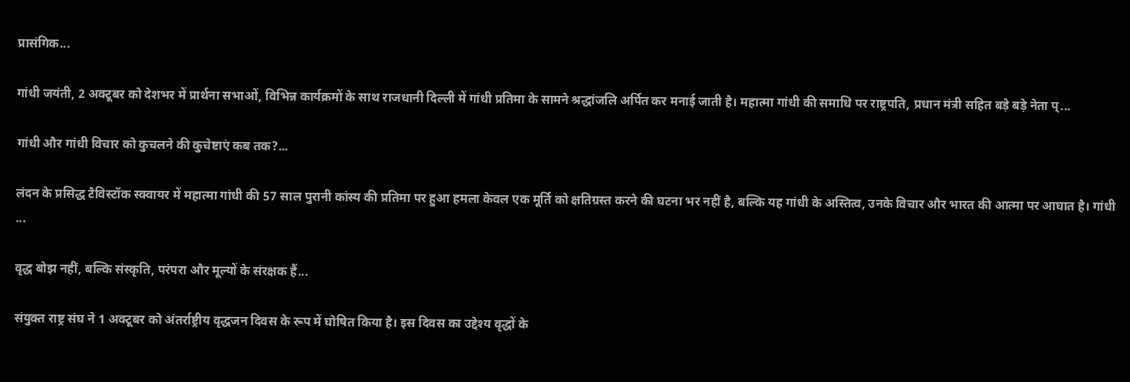प्रासंगिक...

गांधी जयंती, 2 अक्टूबर को देशभर में प्रार्थना सभाओं, विभिन्न कार्यक्रमों के साथ राजधानी दिल्ली में गांधी प्रतिमा के सामने श्रद्धांजलि अर्पित कर मनाई जाती है। महात्मा गांधी की समाधि पर राष्ट्रपति, प्रधान मंत्री सहित बड़े बड़े नेता प्...

गांधी और गांधी विचार को कुचलने की कुचेष्टाएं कब तक?...

लंदन के प्रसिद्ध टैविस्टॉक स्क्वायर में महात्मा गांधी की 57 साल पुरानी कांस्य की प्रतिमा पर हुआ हमला केवल एक मूर्ति को क्षतिग्रस्त करने की घटना भर नहीं है, बल्कि यह गांधी के अस्तित्व, उनके विचार और भारत की आत्मा पर आघात है। गांधी ...

वृद्ध बोझ नहीं, बल्कि संस्कृति, परंपरा और मूल्यों के संरक्षक हैं...

संयुक्त राष्ट्र संघ ने 1 अक्टूबर को अंतर्राष्ट्रीय वृद्धजन दिवस के रूप में घोषित किया है। इस दिवस का उद्देश्य वृद्धों के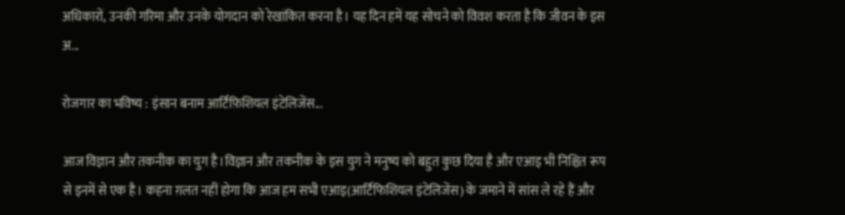अधिकारों, उनकी गरिमा और उनके योगदान को रेखांकित करना है। यह दिन हमें यह सोचने को विवश करता है कि जीवन के इस अ...

रोजगार का भविष्य : इंसान बनाम आर्टिफ़िशियल इंटेलिजेंस...

आज विज्ञान और तकनीक का युग है।विज्ञान और तकनीक के इस युग ने मनुष्य को बहुत कुछ दिया है और एआइ भी निश्चित रूप से इनमें से एक है। कहना ग़लत नहीं होगा कि आज हम सभी एआइ(आर्टिफिशियल इंटेलिजेंस) के जमाने में सांस ले रहे हैं और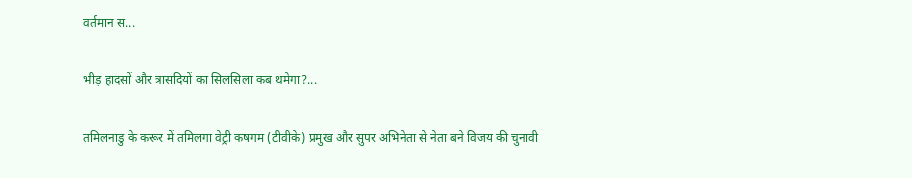वर्तमान स...

भीड़ हादसों और त्रासदियों का सिलसिला कब थमेगा?...

तमिलनाडु के करूर में तमिलगा वेट्री कषगम (टीवीके) प्रमुख और सुपर अभिनेता से नेता बने विजय की चुनावी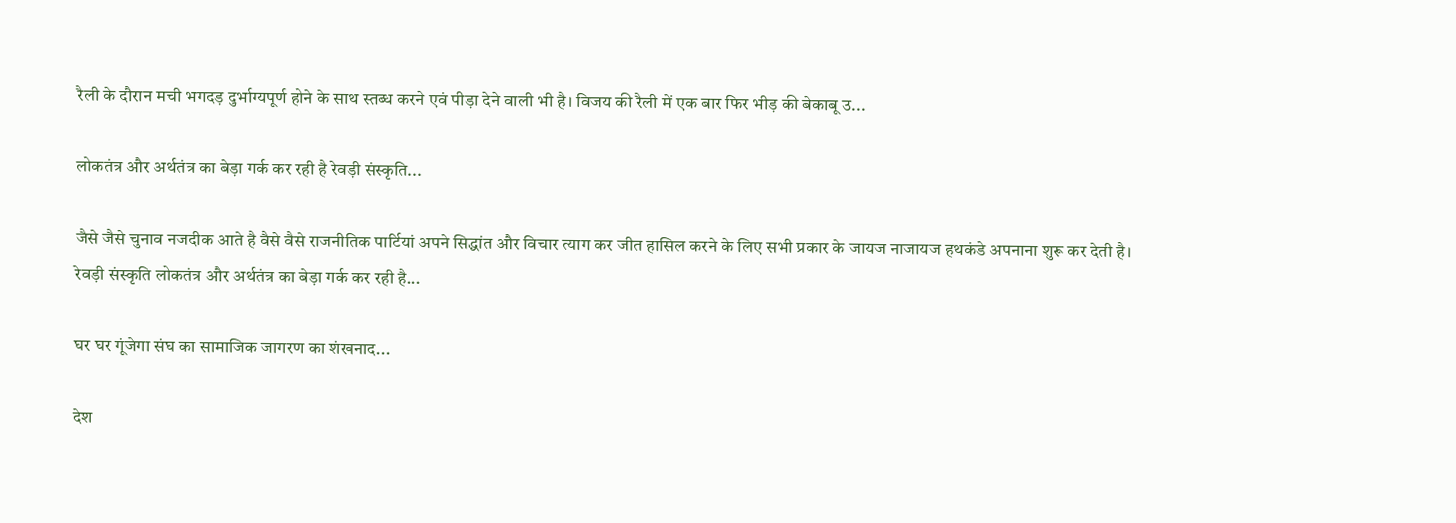रैली के दौरान मची भगदड़ दुर्भाग्यपूर्ण होने के साथ स्तब्ध करने एवं पीड़ा देने वाली भी है। विजय की रैली में एक बार फिर भीड़ की बेकाबू उ...

लोकतंत्र और अर्थतंत्र का बेड़ा गर्क कर रही है रेवड़ी संस्कृति...

जैसे जैसे चुनाव नजदीक आते है वैसे वैसे राजनीतिक पार्टियां अपने सिद्धांत और विचार त्याग कर जीत हासिल करने के लिए सभी प्रकार के जायज नाजायज हथकंडे अपनाना शुरू कर देती है। रेवड़ी संस्कृति लोकतंत्र और अर्थतंत्र का बेड़ा गर्क कर रही है...

घर घर गूंजेगा संघ का सामाजिक जागरण का शंखनाद...

देश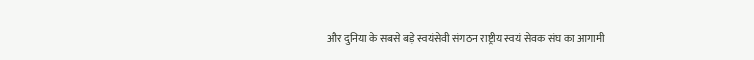और दुनिया के सबसे बड़े स्वयंसेवी संगठन राष्ट्रीय स्वयं सेवक संघ का आगामी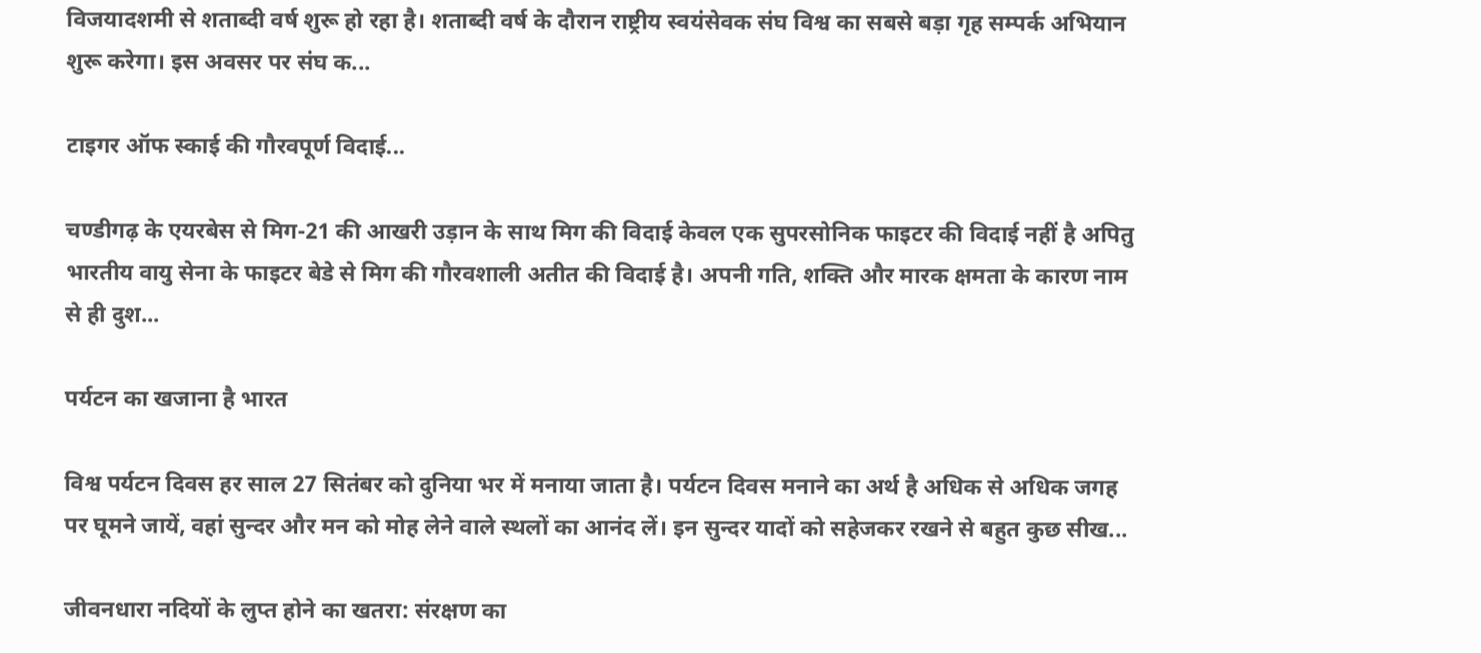विजयादशमी से शताब्दी वर्ष शुरू हो रहा है। शताब्दी वर्ष के दौरान राष्ट्रीय स्वयंसेवक संघ विश्व का सबसे बड़ा गृह सम्पर्क अभियान शुरू करेगा। इस अवसर पर संघ क...

टाइगर ऑफ स्काई की गौरवपूर्ण विदाई...

चण्डीगढ़ के एयरबेस से मिग-21 की आखरी उड़ान के साथ मिग की विदाई केवल एक सुपरसोनिक फाइटर की विदाई नहीं है अपितु भारतीय वायु सेना के फाइटर बेडे से मिग की गौरवशाली अतीत की विदाई है। अपनी गति, शक्ति और मारक क्षमता के कारण नाम से ही दुश...

पर्यटन का खजाना है भारत

विश्व पर्यटन दिवस हर साल 27 सितंबर को दुनिया भर में मनाया जाता है। पर्यटन दिवस मनाने का अर्थ है अधिक से अधिक जगह पर घूमने जायें, वहां सुन्दर और मन को मोह लेने वाले स्थलों का आनंद लें। इन सुन्दर यादों को सहेजकर रखने से बहुत कुछ सीख...

जीवनधारा नदियों के लुप्त होने का खतरा: संरक्षण का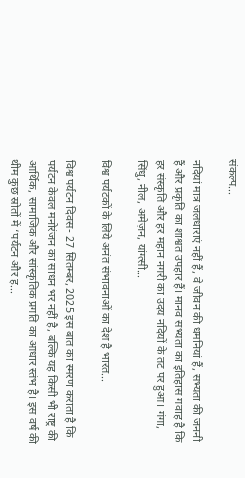संकल्प...

नदियां मात्र जलधाराएं नहीं हैं, वे जीवन की धमनियां हैं, सभ्यता की जननी हैं और प्रकृति का शाश्वत उपहार हैं। मानव सभ्यता का इतिहास गवाह है कि हर संस्कृति और हर महान नगरी का उदय नदियों के तट पर हुआ। गंगा, सिंधु, नील, अमेज़न, यांग्त्सी...

विश्व पर्यटकों के लिये अनंत संभावनाओं का देश है भारत...

विश्व पर्यटन दिवस- 27 सितम्बर, 2025 इस बात का स्मरण कराता है कि पर्यटन केवल मनोरंजन का साधन भर नहीं है, बल्कि यह किसी भी राष्ट्र की आर्थिक, सामाजिक और सांस्कृतिक प्रगति का आधार स्तंभ है। इस वर्ष की थीम कुछ स्रोतों में ‘पर्यटन और ह...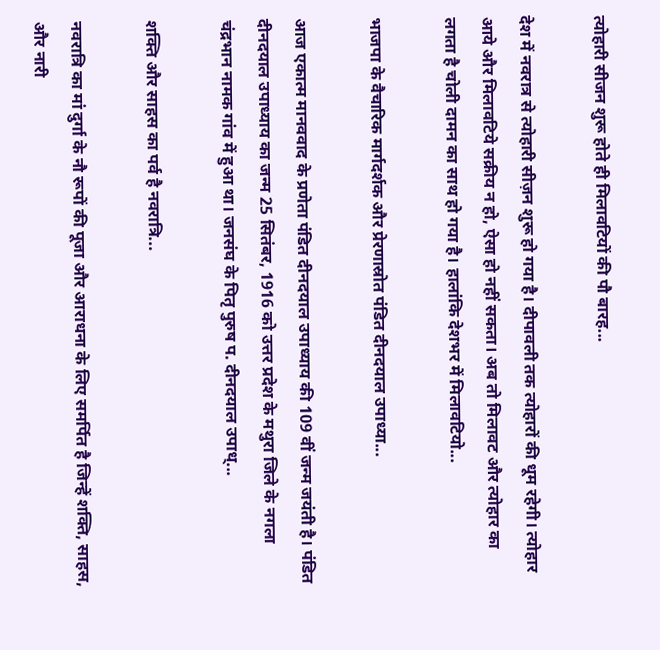त्योहारी सीजन शुरू होते ही मिलावटियों की पौ बारह...

देश में नवरात्र से त्योहारी सीज़न शुरू हो गया है। दीपावली तक त्योहारों की धूम रहेगी। त्योहार आये और मिलावटिये सक्रीय न हो, ऐसा हो नहीं सकता। अब तो मिलावट और त्योहार का लगता है चोली दामन का साथ हो गया है। हालांकि देशभर में मिलावटियो...

भाजपा के वैचारिक मार्गदर्शक और प्रेरणास्रोत पंडित दीनदयाल उपाध्या...

आज एकात्म मानववाद के प्रणेता पंडित दीनदयाल उपाध्याय की 109 वीं जन्म जयंती है। पंडित दीनदयाल उपाध्याय का जन्म 25 सितंबर, 1916 को उत्तर प्रदेश के मथुरा जिले के नगला चंद्रभान नामक गांव में हुआ था। जनसंघ के पितृ पुरुष प. दीनदयाल उपाध्...

शक्ति और साहस का पर्व है नवरात्रि...

नवरात्रि का मां दुर्गा के नौ रूपों की पूजा और आराधना के लिए समर्पित है जिन्हें शक्ति, साहस, और नारी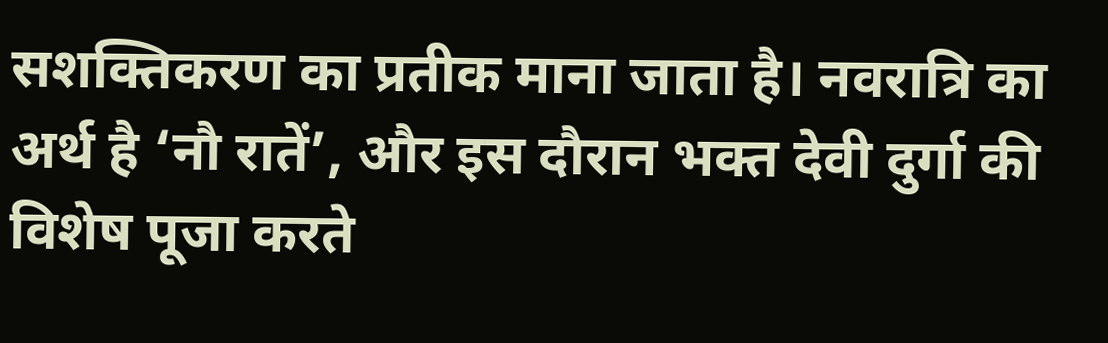सशक्तिकरण का प्रतीक माना जाता है। नवरात्रि का अर्थ है ‘नौ रातें’, और इस दौरान भक्त देवी दुर्गा की विशेष पूजा करते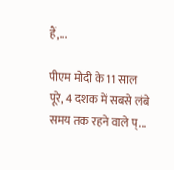हैं,...

पीएम मोदी के 11 साल पूरे, 4 दशक में सबसे लंबे समय तक रहने वाले प्...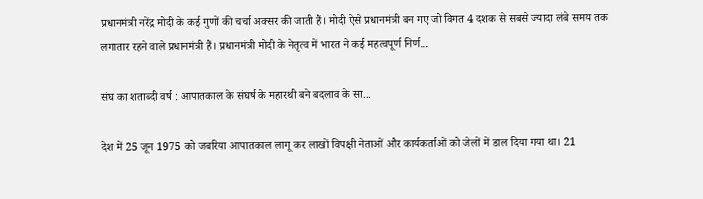प्रधानमंत्री नरेंद्र मोदी के कई गुणों की चर्चा अक्सर की जाती हैं। मोदी ऐसे प्रधानमंत्री बन गए जो विगत 4 दशक से सबसे ज्यादा लंबे समय तक लगातार रहने वाले प्रधानमंत्री हैं। प्रधानमंत्री मोदी के नेतृत्व में भारत ने कई महत्वपूर्ण निर्ण...

संघ का शताब्दी वर्ष : आपातकाल के संघर्ष के महारथी बने बदलाव के सा...

देश में 25 जून 1975 को जबरिया आपातकाल लागू कर लाखों विपक्षी नेताओं और कार्यकर्ताओं को जेलों में डाल दिया गया था। 21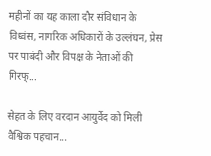महीनों का यह काला दौर संविधान के विध्वंस, नागरिक अधिकारों के उल्लंघन, प्रेस पर पाबंदी और विपक्ष के नेताओं की गिरफ्...

सेहत के लिए वरदान आयुर्वेद को मिली वैश्विक पहचान...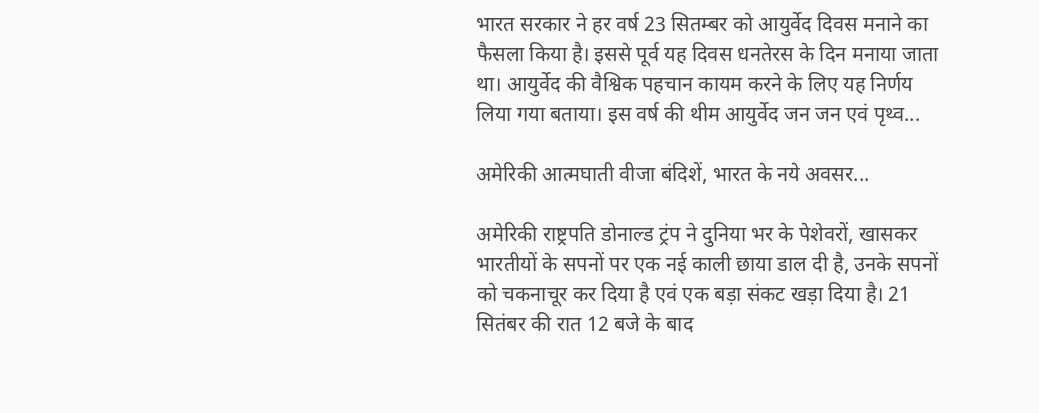भारत सरकार ने हर वर्ष 23 सितम्बर को आयुर्वेद दिवस मनाने का फैसला किया है। इससे पूर्व यह दिवस धनतेरस के दिन मनाया जाता था। आयुर्वेद की वैश्विक पहचान कायम करने के लिए यह निर्णय लिया गया बताया। इस वर्ष की थीम आयुर्वेद जन जन एवं पृथ्व...

अमेरिकी आत्मघाती वीजा बंदिशें, भारत के नये अवसर...

अमेरिकी राष्ट्रपति डोनाल्ड ट्रंप ने दुनिया भर के पेशेवरों, खासकर भारतीयों के सपनों पर एक नई काली छाया डाल दी है, उनके सपनों को चकनाचूर कर दिया है एवं एक बड़ा संकट खड़ा दिया है। 21 सितंबर की रात 12 बजे के बाद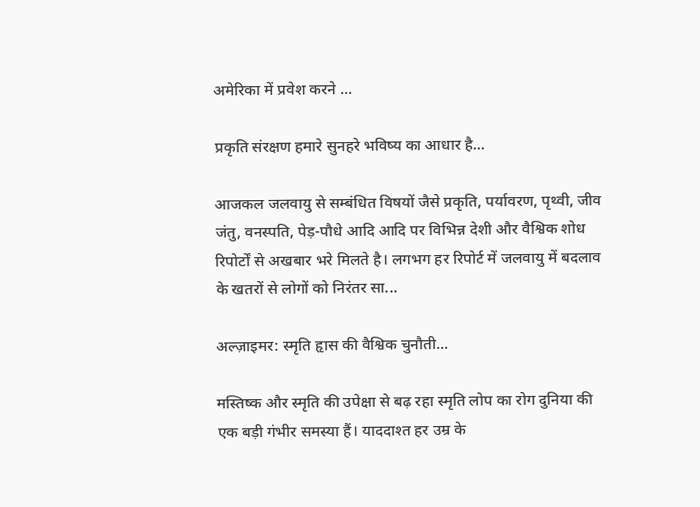अमेरिका में प्रवेश करने ...

प्रकृति संरक्षण हमारे सुनहरे भविष्य का आधार है...

आजकल जलवायु से सम्बंधित विषयों जैसे प्रकृति, पर्यावरण, पृथ्वी, जीव जंतु, वनस्पति, पेड़-पौधे आदि आदि पर विभिन्न देशी और वैश्विक शोध रिपोर्टों से अखबार भरे मिलते है। लगभग हर रिपोर्ट में जलवायु में बदलाव के खतरों से लोगों को निरंतर सा...

अल्ज़ाइमर: स्मृति हृास की वैश्विक चुनौती...

मस्तिष्क और स्मृति की उपेक्षा से बढ़ रहा स्मृति लोप का रोग दुनिया की एक बड़ी गंभीर समस्या हैं। याददाश्त हर उम्र के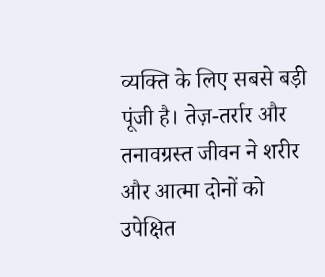व्यक्ति के लिए सबसे बड़ी पूंजी है। तेज़-तर्रार और तनावग्रस्त जीवन ने शरीर और आत्मा दोनों को उपेक्षित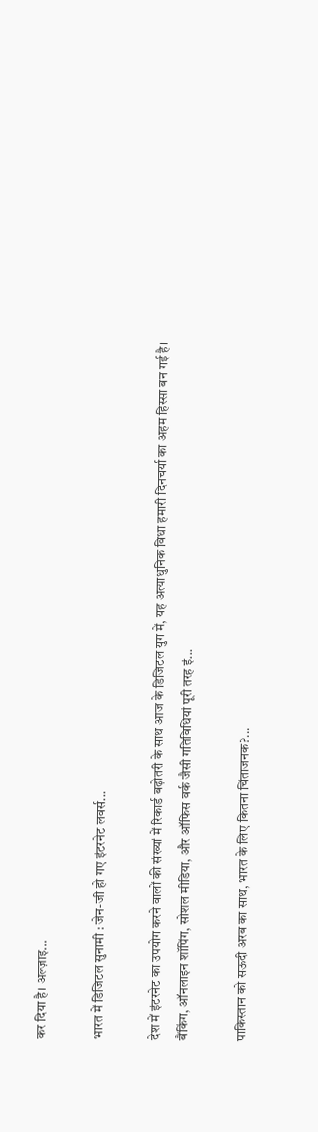कर दिया है। अल्ज़ाइ...

भारत में डिजिटल सुनामी : जेन-जी हो गए इंटरनेट लवर्स...

देश में इंटरनेट का उपयोग करने वालों की संख्यां में रिकार्ड बढ़ोतरी के साथ आज के डिजिटल युग में, यह अत्याधुनिक विधा हमारी दिनचर्या का अहम हिस्सा बन गई है। बैंकिंग, ऑनलाइन शॉपिंग, सोशल मीडिया, और ऑफिस वर्क जैसी गतिविधियां पूरी तरह इं...

पाकिस्तान को सऊदी अरब का साथ, भारत के लिए कितना चिंताजनक?...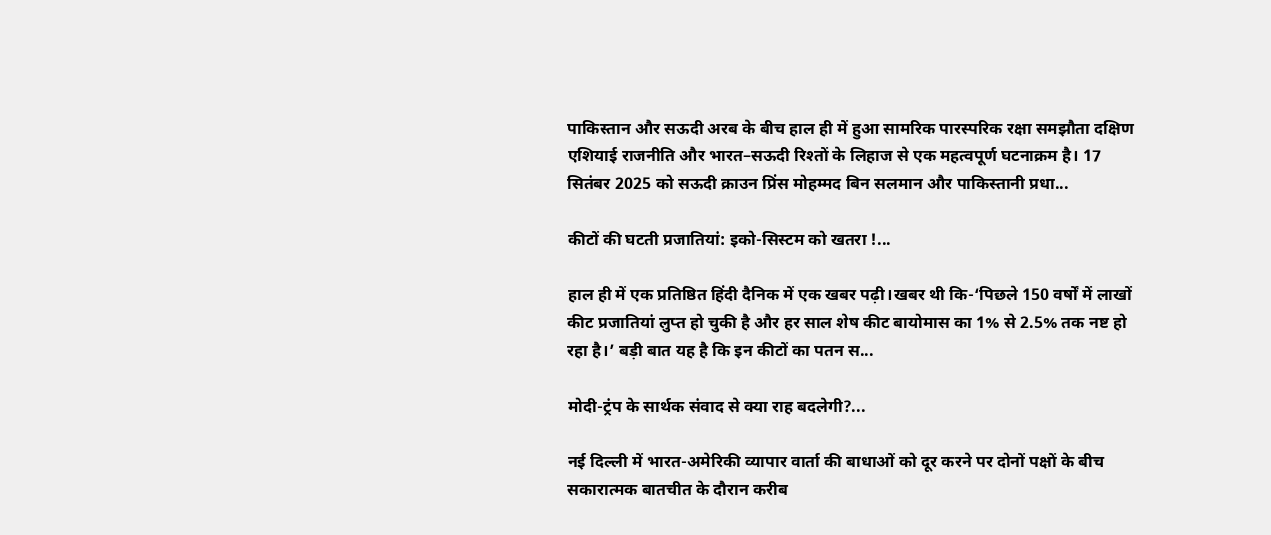पाकिस्तान और सऊदी अरब के बीच हाल ही में हुआ सामरिक पारस्परिक रक्षा समझौता दक्षिण एशियाई राजनीति और भारत–सऊदी रिश्तों के लिहाज से एक महत्वपूर्ण घटनाक्रम है। 17 सितंबर 2025 को सऊदी क्राउन प्रिंस मोहम्मद बिन सलमान और पाकिस्तानी प्रधा...

कीटों की घटती प्रजातियां: इको-सिस्टम को खतरा !...

हाल ही में एक प्रतिष्ठित हिंदी दैनिक में एक खबर पढ़ी।खबर थी कि-‘पिछले 150 वर्षों में लाखों कीट प्रजातियां लुप्त हो चुकी है और हर साल शेष कीट बायोमास का 1% से 2.5% तक नष्ट हो रहा है।’ बड़ी बात यह है कि इन कीटों का पतन स...

मोदी-ट्रंप के सार्थक संवाद से क्या राह बदलेगी?...

नई दिल्ली में भारत-अमेरिकी व्यापार वार्ता की बाधाओं को दूर करने पर दोनों पक्षों के बीच सकारात्मक बातचीत के दौरान करीब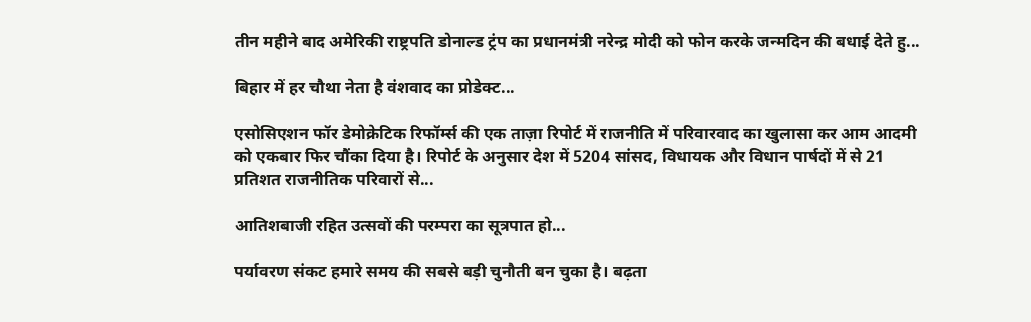तीन महीने बाद अमेरिकी राष्ट्रपति डोनाल्ड ट्रंप का प्रधानमंत्री नरेन्द्र मोदी को फोन करके जन्मदिन की बधाई देते हु...

बिहार में हर चौथा नेता है वंशवाद का प्रोडेक्ट...

एसोसिएशन फॉर डेमोक्रेटिक रिफॉर्म्स की एक ताज़ा रिपोर्ट में राजनीति में परिवारवाद का खुलासा कर आम आदमी को एकबार फिर चौंका दिया है। रिपोर्ट के अनुसार देश में 5204 सांसद, विधायक और विधान पार्षदों में से 21 प्रतिशत राजनीतिक परिवारों से...

आतिशबाजी रहित उत्सवों की परम्परा का सूत्रपात हो...

पर्यावरण संकट हमारे समय की सबसे बड़ी चुनौती बन चुका है। बढ़ता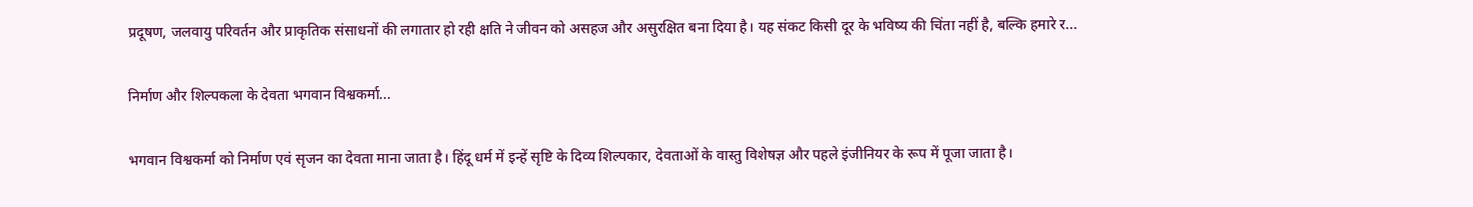प्रदूषण, जलवायु परिवर्तन और प्राकृतिक संसाधनों की लगातार हो रही क्षति ने जीवन को असहज और असुरक्षित बना दिया है। यह संकट किसी दूर के भविष्य की चिंता नहीं है, बल्कि हमारे र...

निर्माण और शिल्पकला के देवता भगवान विश्वकर्मा...

भगवान विश्वकर्मा को निर्माण एवं सृजन का देवता माना जाता है। हिंदू धर्म में इन्हें सृष्टि के दिव्य शिल्पकार, देवताओं के वास्तु विशेषज्ञ और पहले इंजीनियर के रूप में पूजा जाता है।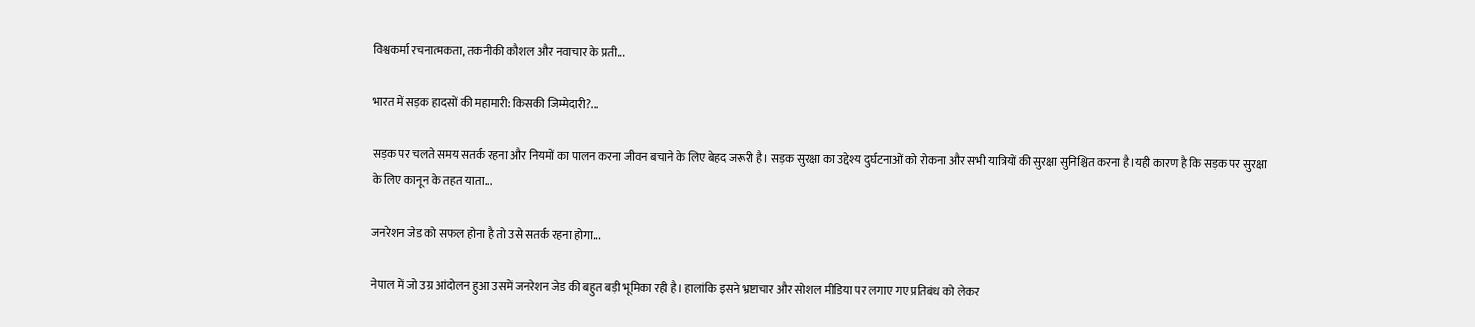विश्वकर्मा रचनात्मकता, तकनीकी कौशल और नवाचार के प्रती...

भारत में सड़क हादसों की महामारी: किसकी जिम्मेदारी?...

सड़क पर चलते समय सतर्क रहना और नियमों का पालन करना जीवन बचाने के लिए बेहद जरूरी है। सड़क सुरक्षा का उद्देश्य दुर्घटनाओं को रोकना और सभी यात्रियों की सुरक्षा सुनिश्चित करना है।यही कारण है कि सड़क पर सुरक्षा के लिए कानून के तहत याता...

जनरेशन जेड को सफल होना है तो उसे सतर्क रहना होगा...

नेपाल में जो उग्र आंदोलन हुआ उसमें जनरेशन जेड की बहुत बड़ी भूमिका रही है। हालांकि इसने भ्रष्टाचार और सोशल मीडिया पर लगाए गए प्रतिबंध को लेकर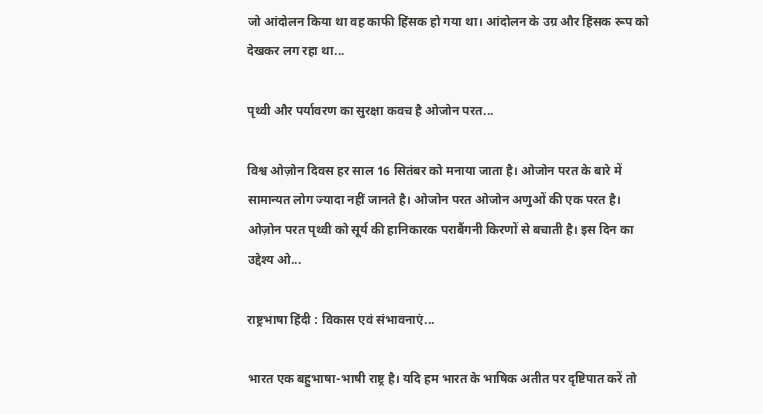जो आंदोलन किया था वह काफी हिंसक हो गया था। आंदोलन के उग्र और हिंसक रूप को देखकर लग रहा था...

पृथ्वी और पर्यावरण का सुरक्षा कवच है ओजोन परत...

विश्व ओज़ोन दिवस हर साल 16 सितंबर को मनाया जाता है। ओजोन परत के बारे में सामान्यत लोग ज्यादा नहीं जानते है। ओजोन परत ओजोन अणुओं की एक परत है। ओज़ोन परत पृथ्वी को सूर्य की हानिकारक पराबैंगनी किरणों से बचाती है। इस दिन का उद्देश्य ओ...

राष्ट्रभाषा हिंदी : विकास एवं संभावनाएं...

भारत एक बहुभाषा-भाषी राष्ट्र है। यदि हम भारत के भाषिक अतीत पर दृष्टिपात करें तो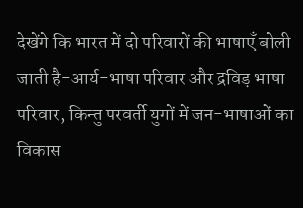देखेंगे कि भारत में दो परिवारों की भाषाएँ बोली जाती है-आर्य-भाषा परिवार और द्रविड़ भाषा परिवार, किन्तु परवर्ती युगों में जन-भाषाओं का विकास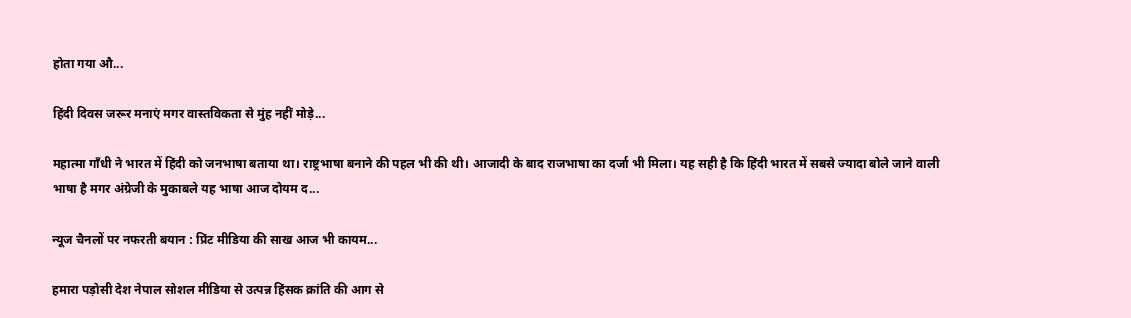होता गया औ...

हिंदी दिवस जरूर मनाएं मगर वास्तविकता से मुंह नहीं मोड़े...

महात्मा गाँधी ने भारत में हिंदी को जनभाषा बताया था। राष्ट्रभाषा बनाने की पहल भी की थी। आजादी के बाद राजभाषा का दर्जा भी मिला। यह सही है कि हिंदी भारत में सबसे ज्यादा बोले जाने वाली भाषा है मगर अंग्रेजी के मुकाबले यह भाषा आज दोयम द...

न्यूज चैनलों पर नफरती बयान : प्रिंट मीडिया की साख आज भी कायम...

हमारा पड़ोसी देश नेपाल सोशल मीडिया से उत्पन्न हिंसक क्रांति की आग से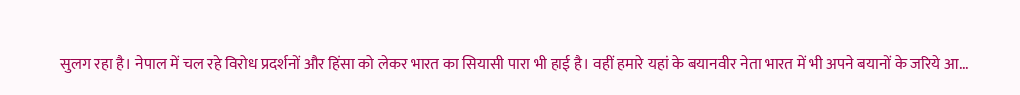सुलग रहा है। नेपाल में चल रहे विरोध प्रदर्शनों और हिंसा को लेकर भारत का सियासी पारा भी हाई है। वहीं हमारे यहां के बयानवीर नेता भारत में भी अपने बयानों के जरिये आ...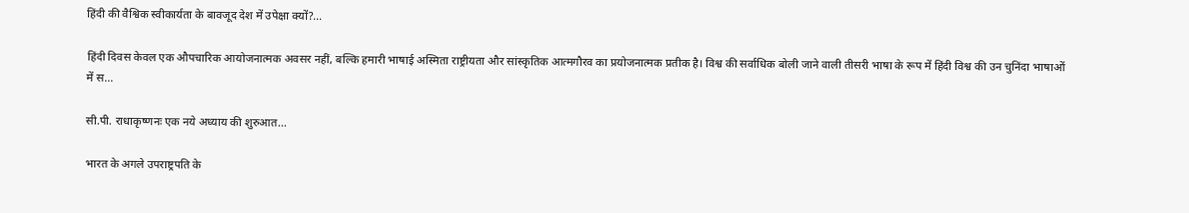हिंदी की वैश्विक स्वीकार्यता के बावजूद देश में उपेक्षा क्यों?...

हिंदी दिवस केवल एक औपचारिक आयोजनात्मक अवसर नहीं, बल्कि हमारी भाषाई अस्मिता राष्ट्रीयता और सांस्कृतिक आत्मगौरव का प्रयोजनात्मक प्रतीक है। विश्व की सर्वाधिक बोली जाने वाली तीसरी भाषा के रूप में हिंदी विश्व की उन चुनिंदा भाषाओं में स...

सी.पी. राधाकृष्णनः एक नये अध्याय की शुरुआत...

भारत के अगले उपराष्ट्रपति के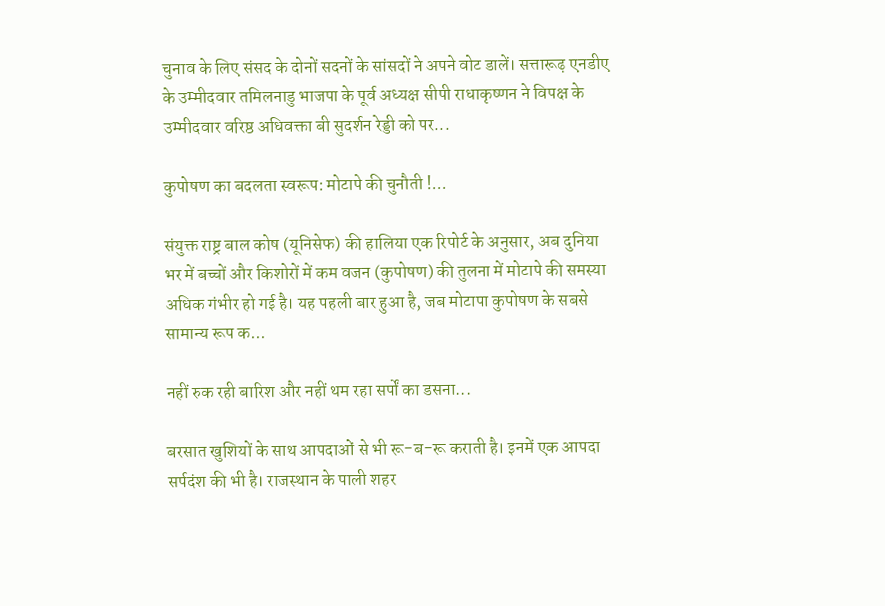चुनाव के लिए संसद के दोनों सदनों के सांसदों ने अपने वोट डालें। सत्तारूढ़ एनडीए के उम्मीदवार तमिलनाडु भाजपा के पूर्व अध्यक्ष सीपी राधाकृष्णन ने विपक्ष के उम्मीदवार वरिष्ठ अधिवक्ता बी सुदर्शन रेड्डी को पर...

कुपोषण का बदलता स्वरूप: मोटापे की चुनौती !...

संयुक्त राष्ट्र बाल कोष (यूनिसेफ) की हालिया एक रिपोर्ट के अनुसार, अब दुनिया भर में बच्चों और किशोरों में कम वजन (कुपोषण) की तुलना में मोटापे की समस्या अधिक गंभीर हो गई है। यह पहली बार हुआ है, जब मोटापा कुपोषण के सबसे सामान्य रूप क...

नहीं रुक रही बारिश और नहीं थम रहा सर्पों का डसना...

बरसात खुशियों के साथ आपदाओं से भी रू-ब-रू कराती है। इनमें एक आपदा सर्पदंश की भी है। राजस्थान के पाली शहर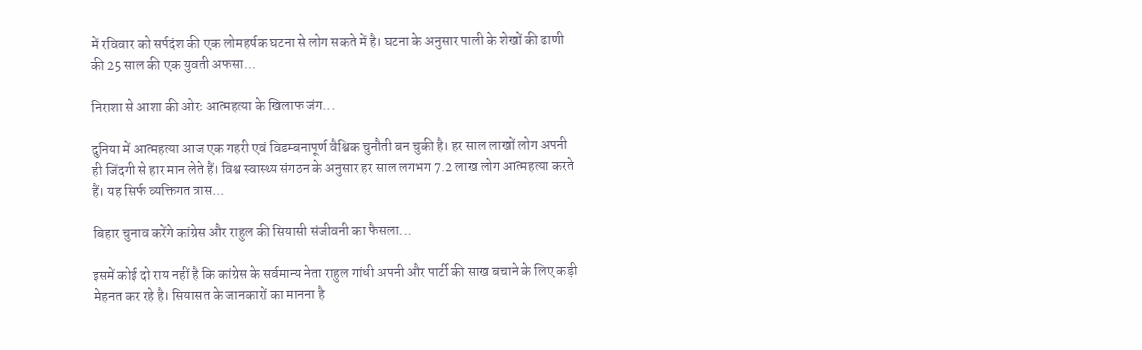में रविवार को सर्पदंश की एक लोमहर्षक घटना से लोग सकते में है। घटना के अनुसार पाली के शेखों की ढाणी की 25 साल की एक युवती अफसा...

निराशा से आशा की ओरः आत्महत्या के खिलाफ जंग...

दुनिया में आत्महत्या आज एक गहरी एवं विडम्बनापूर्ण वैश्विक चुनौती बन चुकी है। हर साल लाखों लोग अपनी ही जिंदगी से हार मान लेते हैं। विश्व स्वास्थ्य संगठन के अनुसार हर साल लगभग 7.2 लाख लोग आत्महत्या करते हैं। यह सिर्फ व्यक्तिगत त्रास...

बिहार चुनाव करेंगे कांग्रेस और राहुल की सियासी संजीवनी का फैसला...

इसमें कोई दो राय नहीं है कि कांग्रेस के सर्वमान्य नेता राहुल गांधी अपनी और पार्टी की साख बचाने के लिए कड़ी मेहनत कर रहे है। सियासत के जानकारों का मानना है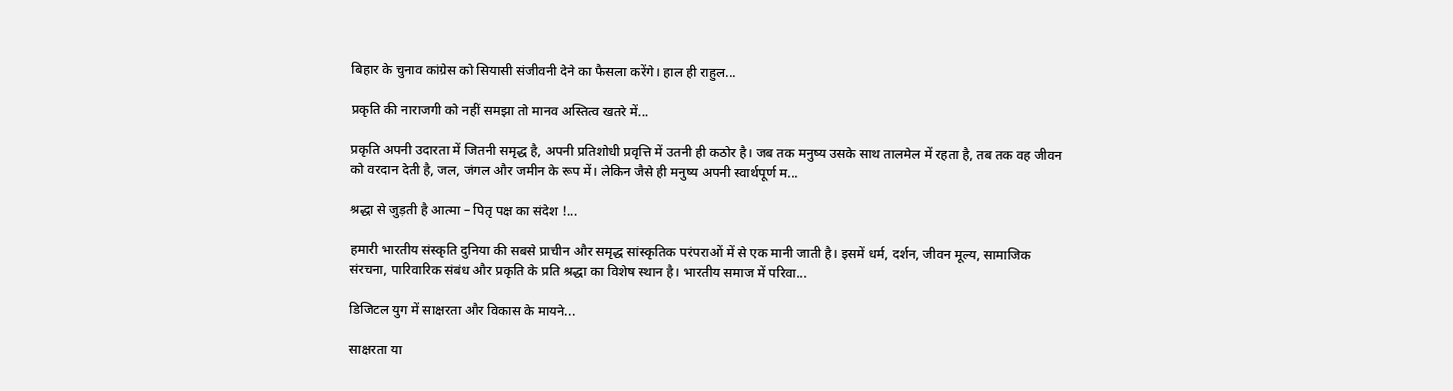बिहार के चुनाव कांग्रेस को सियासी संजीवनी देने का फैसला करेंगे। हाल ही राहुल...

प्रकृति की नाराजगी को नहीं समझा तो मानव अस्तित्व खतरे में...

प्रकृति अपनी उदारता में जितनी समृद्ध है, अपनी प्रतिशोधी प्रवृत्ति में उतनी ही कठोर है। जब तक मनुष्य उसके साथ तालमेल में रहता है, तब तक वह जीवन को वरदान देती है, जल, जंगल और जमीन के रूप में। लेकिन जैसे ही मनुष्य अपनी स्वार्थपूर्ण म...

श्रद्धा से जुड़ती है आत्मा – पितृ पक्ष का संदेश !...

हमारी भारतीय संस्कृति दुनिया की सबसे प्राचीन और समृद्ध सांस्कृतिक परंपराओं में से एक मानी जाती है। इसमें धर्म, दर्शन, जीवन मूल्य, सामाजिक संरचना, पारिवारिक संबंध और प्रकृति के प्रति श्रद्धा का विशेष स्थान है। भारतीय समाज में परिवा...

डिजिटल युग में साक्षरता और विकास के मायने...

साक्षरता या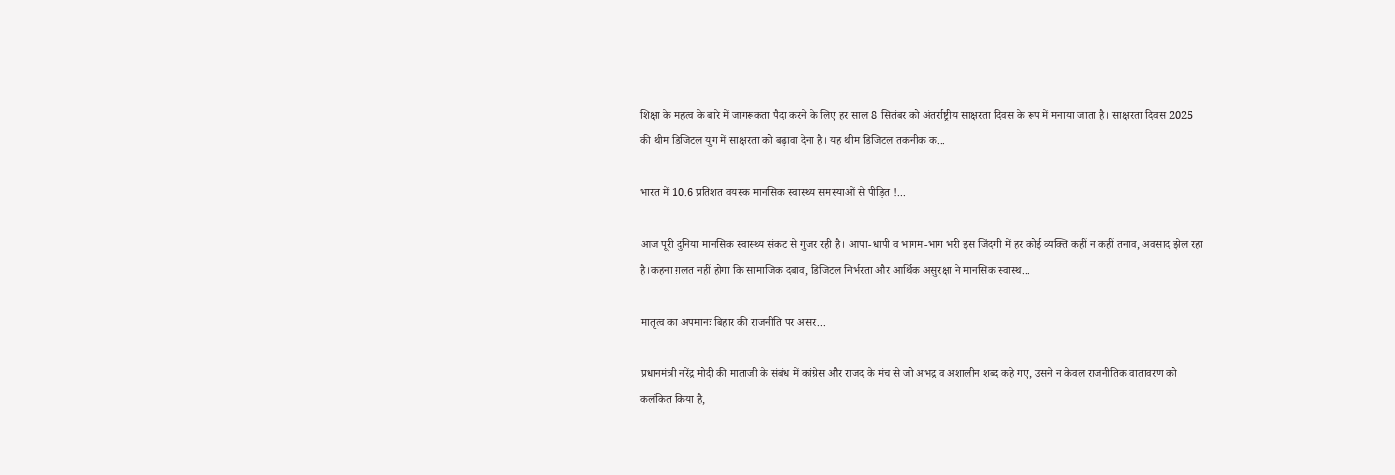शिक्षा के महत्व के बारे में जागरूकता पैदा करने के लिए हर साल 8 सितंबर को अंतर्राष्ट्रीय साक्षरता दिवस के रूप में मनाया जाता है। साक्षरता दिवस 2025 की थीम डिजिटल युग में साक्षरता को बढ़ावा देना है। यह थीम डिजिटल तकनीक क...

भारत में 10.6 प्रतिशत वयस्क मानसिक स्वास्थ्य समस्याओं से पीड़ित !...

आज पूरी दुनिया मानसिक स्वास्थ्य संकट से गुजर रही है। आपा-धापी व भागम-भाग भरी इस जिंदगी में हर कोई व्यक्ति कहीं न कहीं तनाव, अवसाद झेल रहा है।कहना ग़लत नहीं होगा कि सामाजिक दबाव, डिजिटल निर्भरता और आर्थिक असुरक्षा ने मानसिक स्वास्थ...

मातृत्व का अपमानः बिहार की राजनीति पर असर...

प्रधानमंत्री नरेंद्र मोदी की माताजी के संबंध में कांग्रेस और राजद के मंच से जो अभद्र व अशालीन शब्द कहे गए, उसने न केवल राजनीतिक वातावरण को कलंकित किया है,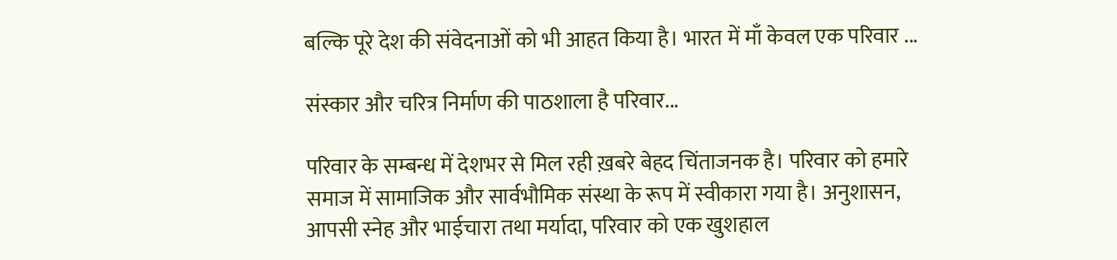बल्कि पूरे देश की संवेदनाओं को भी आहत किया है। भारत में माँ केवल एक परिवार ...

संस्कार और चरित्र निर्माण की पाठशाला है परिवार...

परिवार के सम्बन्ध में देशभर से मिल रही ख़बरे बेहद चिंताजनक है। परिवार को हमारे समाज में सामाजिक और सार्वभौमिक संस्था के रूप में स्वीकारा गया है। अनुशासन, आपसी स्नेह और भाईचारा तथा मर्यादा, परिवार को एक खुशहाल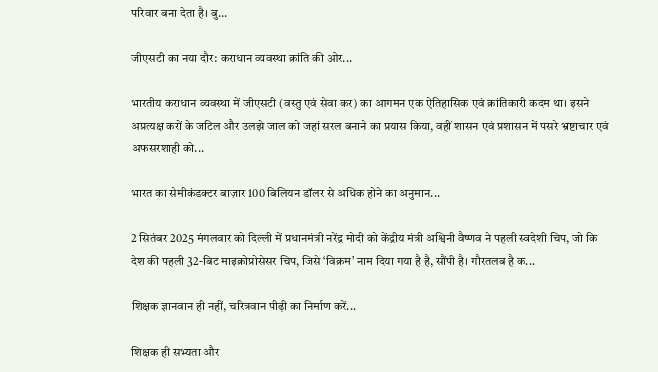परिवार बना देता है। बु...

जीएसटी का नया दौर: कराधान व्यवस्था क्रांति की ओर...

भारतीय कराधान व्यवस्था में जीएसटी (वस्तु एवं सेवा कर) का आगमन एक ऐतिहासिक एवं क्रांतिकारी कदम था। इसने अप्रत्यक्ष करों के जटिल और उलझे जाल को जहां सरल बनाने का प्रयास किया, वहीं शासन एवं प्रशासन में पसरे भ्रष्टाचार एवं अफसरशाही को...

भारत का सेमीकंडक्टर बाज़ार 100 बिलियन डॉलर से अधिक होने का अनुमान...

2 सितंबर 2025 मंगलवार को दिल्ली में प्रधानमंत्री नरेंद्र मोदी को केंद्रीय मंत्री अश्विनी वैष्णव ने पहली स्वदेशी चिप, जो कि देश की पहली 32-बिट माइक्रोप्रोसेसर चिप, जिसे ‘विक्रम’ नाम दिया गया है है, सौंपी है। गौरतलब है क...

शिक्षक ज्ञानवान ही नहीं, चरित्रवान पीढ़ी का निर्माण करें...

शिक्षक ही सभ्यता और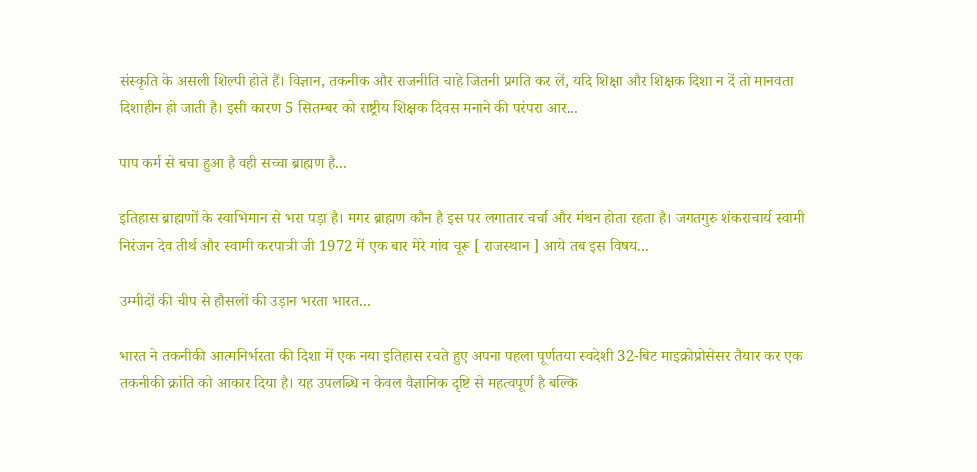संस्कृति के असली शिल्पी होते हैं। विज्ञान, तकनीक और राजनीति चाहे जितनी प्रगति कर लें, यदि शिक्षा और शिक्षक दिशा न दें तो मानवता दिशाहीन हो जाती है। इसी कारण 5 सितम्बर को राष्ट्रीय शिक्षक दिवस मनाने की परंपरा आर...

पाप कर्म से बचा हुआ है वही सच्चा ब्राह्मण है...

इतिहास ब्राह्मणों के स्वाभिमान से भरा पड़ा है। मगर ब्राह्मण कौन है इस पर लगातार चर्चा और मंथन होता रहता है। जगतगुरु शंकराचार्य स्वामी निरंजन देव तीर्थ और स्वामी करपात्री जी 1972 में एक बार मेरे गांव चूरू [ राजस्थान ] आये तब इस विषय...

उम्मीदों की चीप से हौसलों की उड़ान भरता भारत...

भारत ने तकनीकी आत्मनिर्भरता की दिशा में एक नया इतिहास रचते हुए अपना पहला पूर्णतया स्वदेशी 32-बिट माइक्रोप्रोसेसर तैयार कर एक तकनीकी क्रांति को आकार दिया है। यह उपलब्धि न केवल वैज्ञानिक दृष्टि से महत्वपूर्ण है बल्कि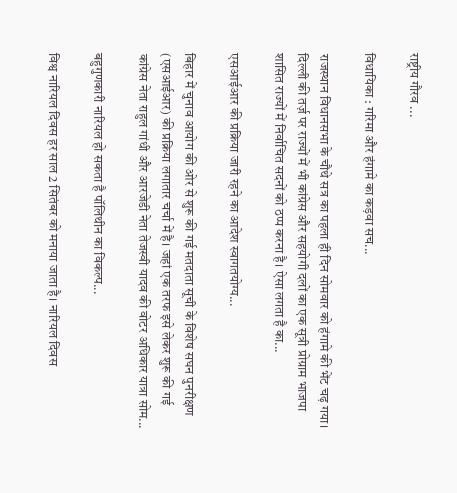राष्ट्रीय गौरव ...

विधायिका : गरिमा और हंगामे का कड़वा सच...

राजस्थान विधानसभा के चौथे सत्र का पहला ही दिन सोमवार को हंगामे की भेंट चढ़ गया। दिल्ली की तर्ज़ पर राज्यों में भी कांग्रेस और सहयोगी दलों का एक सूत्री प्रोग्राम भाजपा शासित राज्यों में निर्वाचित सदनों को ठप्प करना है। ऐसा लगता है का...

एसआईआर की प्रक्रिया जारी रहने का आदेश स्वागतयोग्य...

बिहार में चुनाव आयोग की ओर से शुरू की गई मतदाता सूची के विशेष सघन पुनरीक्षण (एसआईआर) की प्रक्रिया लगातार चर्चा में है। जहां एक तरफ इसे लेकर शुरू की गई कांग्रेस नेता राहुल गांधी और आरजेडी नेता तेजस्वी यादव की वोटर अधिकार यात्रा सोम...

बहुगुणकारी नारियल हो सकता है पॉलिथीन का विकल्प...

विश्व नारियल दिवस हर साल 2 सितंबर को मनाया जाता है। नारियल दिवस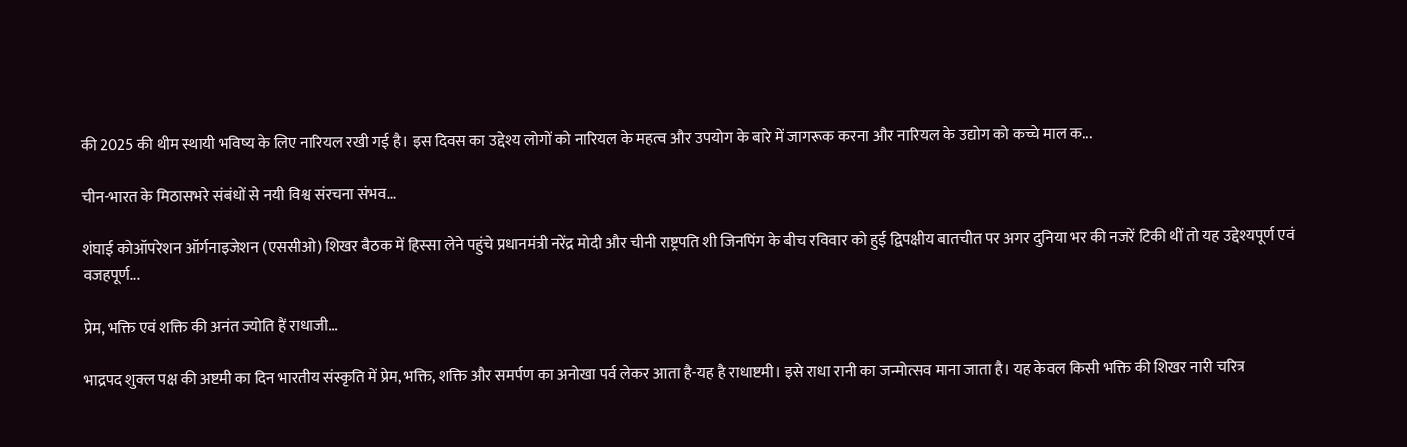की 2025 की थीम स्थायी भविष्य के लिए नारियल रखी गई है। इस दिवस का उद्देश्य लोगों को नारियल के महत्व और उपयोग के बारे में जागरूक करना और नारियल के उद्योग को कच्चे माल क...

चीन-भारत के मिठासभरे संबंधों से नयी विश्व संरचना संभव...

शंघाई कोऑपरेशन ऑर्गनाइजेशन (एससीओ) शिखर बैठक में हिस्सा लेने पहुंचे प्रधानमंत्री नरेंद्र मोदी और चीनी राष्ट्रपति शी जिनपिंग के बीच रविवार को हुई द्विपक्षीय बातचीत पर अगर दुनिया भर की नजरें टिकी थीं तो यह उद्देश्यपूर्ण एवं वजहपूर्ण...

प्रेम, भक्ति एवं शक्ति की अनंत ज्योति हैं राधाजी...

भाद्रपद शुक्ल पक्ष की अष्टमी का दिन भारतीय संस्कृति में प्रेम, भक्ति, शक्ति और समर्पण का अनोखा पर्व लेकर आता है-यह है राधाष्टमी। इसे राधा रानी का जन्मोत्सव माना जाता है। यह केवल किसी भक्ति की शिखर नारी चरित्र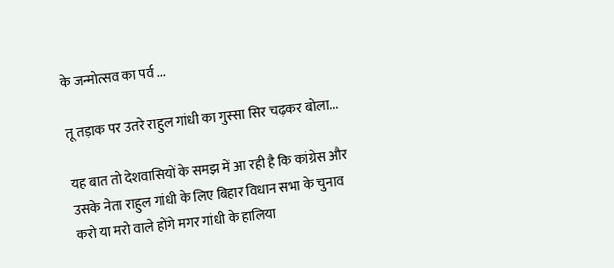के जन्मोत्सव का पर्व ...

तू तड़ाक पर उतरे राहुल गांधी का गुस्सा सिर चढ़कर बोला...

यह बात तो देशवासियों के समझ में आ रही है कि कांग्रेस और उसके नेता राहुल गांधी के लिए बिहार विधान सभा के चुनाव करो या मरो वाले होंगे मगर गांधी के हालिया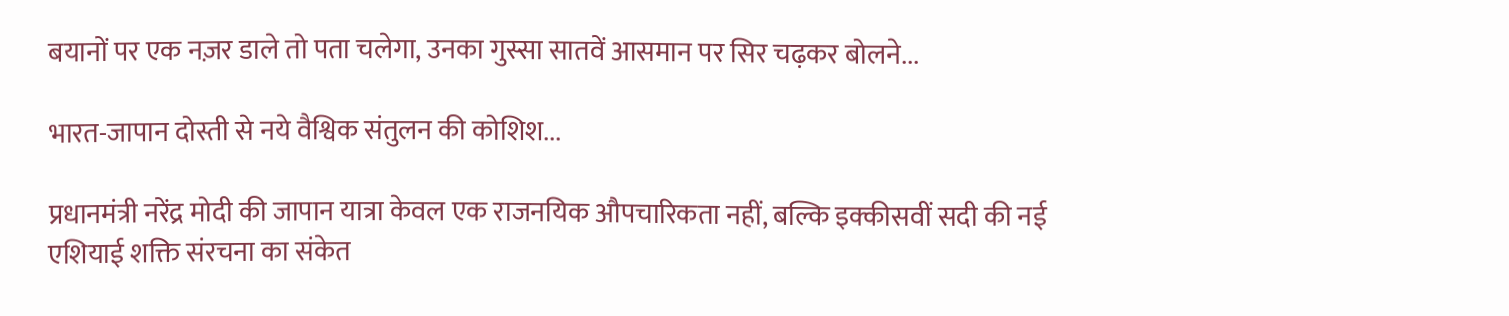बयानों पर एक नज़र डाले तो पता चलेगा, उनका गुस्सा सातवें आसमान पर सिर चढ़कर बोलने...

भारत-जापान दोस्ती से नये वैश्विक संतुलन की कोशिश...

प्रधानमंत्री नरेंद्र मोदी की जापान यात्रा केवल एक राजनयिक औपचारिकता नहीं, बल्कि इक्कीसवीं सदी की नई एशियाई शक्ति संरचना का संकेत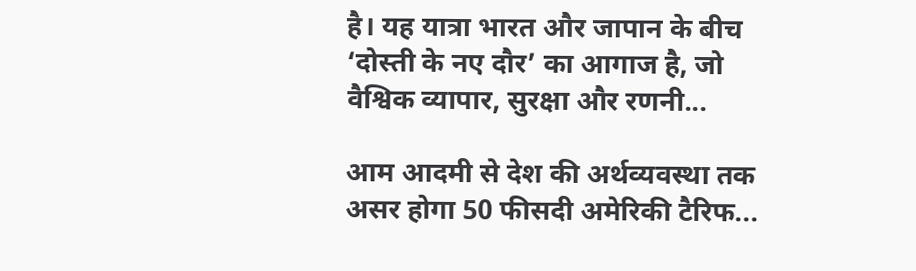है। यह यात्रा भारत और जापान के बीच ‘दोस्ती के नए दौर’ का आगाज है, जो वैश्विक व्यापार, सुरक्षा और रणनी...

आम आदमी से देश की अर्थव्यवस्था तक असर होगा 50 फीसदी अमेरिकी टैरिफ...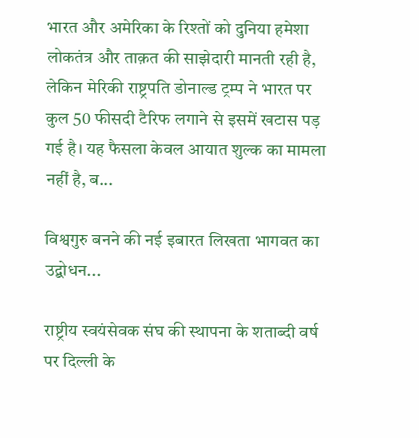भारत और अमेरिका के रिश्तों को दुनिया हमेशा लोकतंत्र और ताक़त की साझेदारी मानती रही है, लेकिन मेरिकी राष्ट्रपति डोनाल्ड ट्रम्प ने भारत पर कुल 50 फीसदी टैरिफ लगाने से इसमें खटास पड़ गई है। यह फैसला केवल आयात शुल्क का मामला नहीं है, ब...

विश्वगुरु बनने की नई इबारत लिखता भागवत का उद्बोधन...

राष्ट्रीय स्वयंसेवक संघ की स्थापना के शताब्दी वर्ष पर दिल्ली के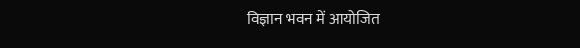विज्ञान भवन में आयोजित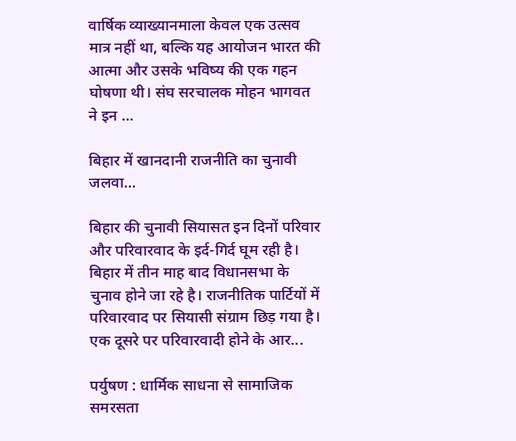वार्षिक व्याख्यानमाला केवल एक उत्सव मात्र नहीं था, बल्कि यह आयोजन भारत की आत्मा और उसके भविष्य की एक गहन घोषणा थी। संघ सरचालक मोहन भागवत ने इन ...

बिहार में खानदानी राजनीति का चुनावी जलवा...

बिहार की चुनावी सियासत इन दिनों परिवार और परिवारवाद के इर्द-गिर्द घूम रही है। बिहार में तीन माह बाद विधानसभा के चुनाव होने जा रहे है। राजनीतिक पार्टियों में परिवारवाद पर सियासी संग्राम छिड़ गया है। एक दूसरे पर परिवारवादी होने के आर...

पर्युषण : धार्मिक साधना से सामाजिक समरसता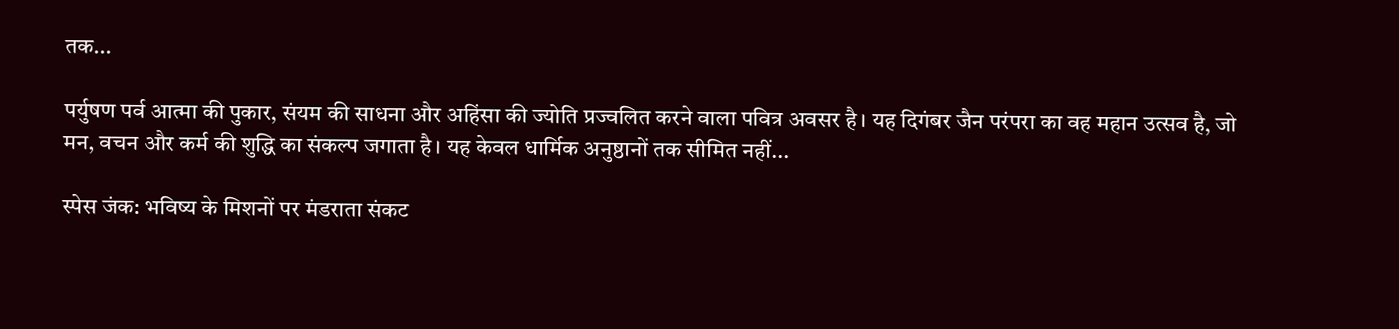तक...

पर्युषण पर्व आत्मा की पुकार, संयम की साधना और अहिंसा की ज्योति प्रज्वलित करने वाला पवित्र अवसर है। यह दिगंबर जैन परंपरा का वह महान उत्सव है, जो मन, वचन और कर्म की शुद्धि का संकल्प जगाता है। यह केवल धार्मिक अनुष्ठानों तक सीमित नहीं...

स्पेस जंक: भविष्य के मिशनों पर मंडराता संकट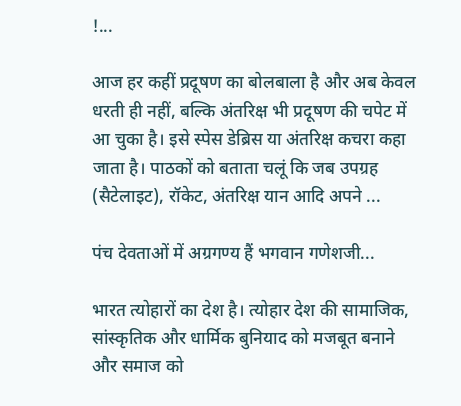!...

आज हर कहीं प्रदूषण का बोलबाला है और अब केवल धरती ही नहीं, बल्कि अंतरिक्ष भी प्रदूषण की चपेट में आ चुका है। इसे स्पेस डेब्रिस या अंतरिक्ष कचरा कहा जाता है। पाठकों को बताता चलूं कि जब उपग्रह (सैटेलाइट), रॉकेट, अंतरिक्ष यान आदि अपने ...

पंच देवताओं में अग्रगण्य हैं भगवान गणेशजी...

भारत त्योहारों का देश है। त्योहार देश की सामाजिक, सांस्कृतिक और धार्मिक बुनियाद को मजबूत बनाने और समाज को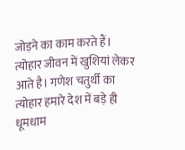जोड़ने का काम करते हैं। त्योहार जीवन में खुशियां लेकर आते है। गणेश चतुर्थी का त्योहार हमारे देश में बड़े ही धूमधाम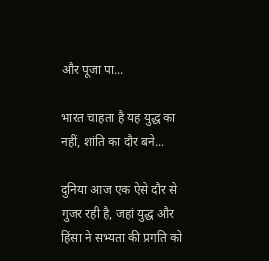और पूजा पा...

भारत चाहता है यह युद्ध का नहीं, शांति का दौर बने...

दुनिया आज एक ऐसे दौर से गुजर रही है, जहां युद्ध और हिंसा ने सभ्यता की प्रगति को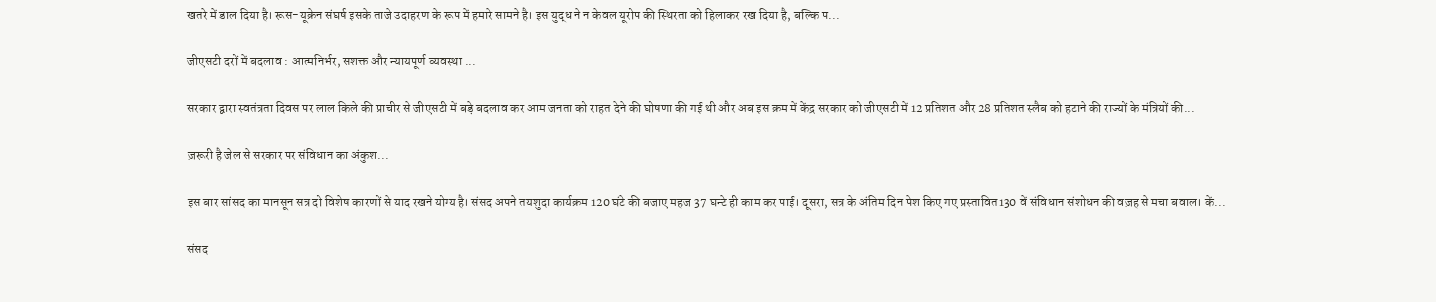खतरे में डाल दिया है। रूस-यूक्रेन संघर्ष इसके ताजे उदाहरण के रूप में हमारे सामने है। इस युद्ध ने न केवल यूरोप की स्थिरता को हिलाकर रख दिया है, बल्कि प...

जीएसटी दरों में बदलाव : आत्मनिर्भर, सशक्त और न्यायपूर्ण व्यवस्था ...

सरकार द्वारा स्वतंत्रता दिवस पर लाल किले की प्राचीर से जीएसटी में बड़े बदलाव कर आम जनता को राहत देने की घोषणा की गई थी और अब इस क्रम में केंद्र सरकार को जीएसटी में 12 प्रतिशत और 28 प्रतिशत स्लैब को हटाने की राज्यों के मंत्रियों की...

ज़रूरी है जेल से सरकार पर संविधान का अंकुश...

इस बार सांसद का मानसून सत्र दो विशेष कारणों से याद रखने योग्य है। संसद अपने तयशुदा कार्यक्रम 120 घंटे की बजाए महज 37 घन्टे ही काम कर पाई। दूसरा, सत्र के अंतिम दिन पेश किए गए प्रस्तावित130 वें संविधान संशोधन की वज़ह से मचा बवाल। कें...

संसद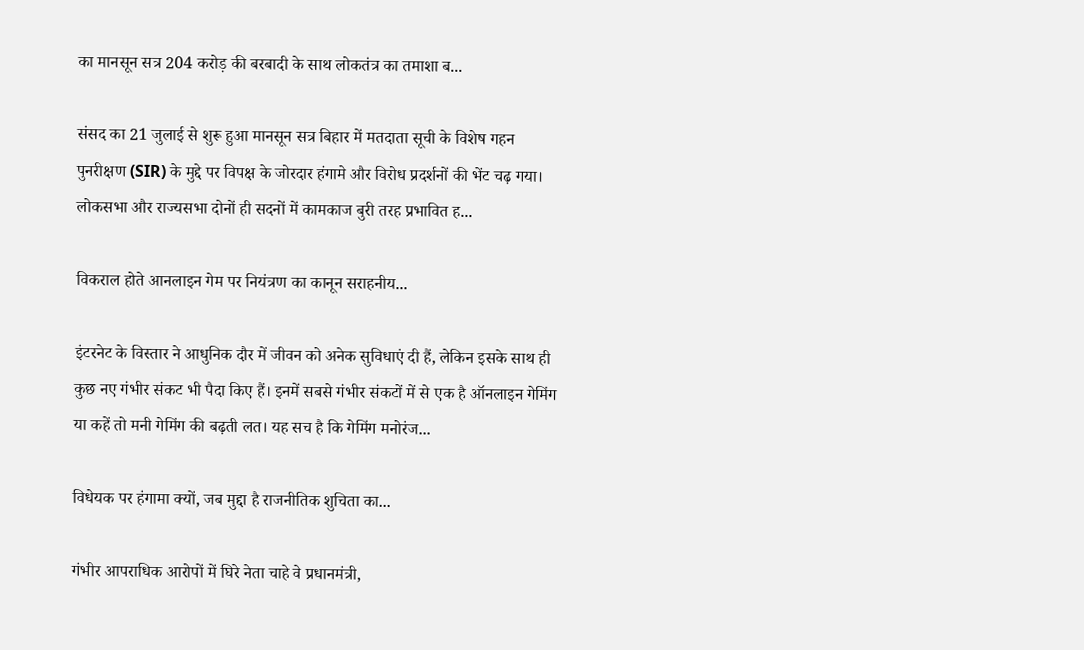का मानसून सत्र 204 करोड़ की बरबादी के साथ लोकतंत्र का तमाशा ब...

संसद का 21 जुलाई से शुरू हुआ मानसून सत्र बिहार में मतदाता सूची के विशेष गहन पुनरीक्षण (SIR) के मुद्दे पर विपक्ष के जोरदार हंगामे और विरोध प्रदर्शनों की भेंट चढ़ गया। लोकसभा और राज्यसभा दोनों ही सदनों में कामकाज बुरी तरह प्रभावित ह...

विकराल होते आनलाइन गेम पर नियंत्रण का कानून सराहनीय...

इंटरनेट के विस्तार ने आधुनिक दौर में जीवन को अनेक सुविधाएं दी हैं, लेकिन इसके साथ ही कुछ नए गंभीर संकट भी पैदा किए हैं। इनमें सबसे गंभीर संकटों में से एक है ऑनलाइन गेमिंग या कहें तो मनी गेमिंग की बढ़ती लत। यह सच है कि गेमिंग मनोरंज...

विधेयक पर हंगामा क्यों, जब मुद्दा है राजनीतिक शुचिता का...

गंभीर आपराधिक आरोपों में घिरे नेता चाहे वे प्रधानमंत्री,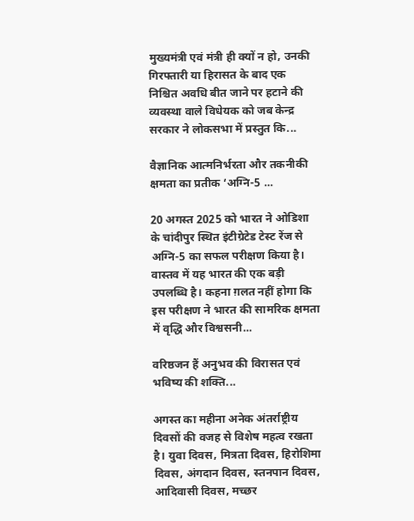मुख्यमंत्री एवं मंत्री ही क्यों न हो, उनकी गिरफ्तारी या हिरासत के बाद एक निश्चित अवधि बीत जाने पर हटाने की व्यवस्था वाले विधेयक को जब केन्द्र सरकार ने लोकसभा में प्रस्तुत कि...

वैज्ञानिक आत्मनिर्भरता और तकनीकी क्षमता का प्रतीक ‘अग्नि-5 ...

20 अगस्त 2025 को भारत ने ओडिशा के चांदीपुर स्थित इंटीग्रेटेड टेस्ट रेंज से अग्नि-5 का सफल परीक्षण किया है। वास्तव में यह भारत की एक बड़ी उपलब्धि है। कहना ग़लत नहीं होगा कि इस परीक्षण ने भारत की सामरिक क्षमता में वृद्धि और विश्वसनी...

वरिष्ठजन हैं अनुभव की विरासत एवं भविष्य की शक्ति...

अगस्त का महीना अनेक अंतर्राष्ट्रीय दिवसों की वजह से विशेष महत्व रखता है। युवा दिवस, मित्रता दिवस, हिरोशिमा दिवस, अंगदान दिवस, स्तनपान दिवस, आदिवासी दिवस, मच्छर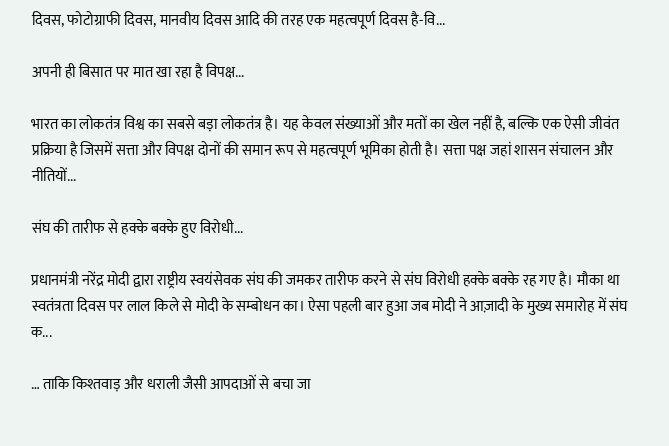दिवस, फोटोग्राफी दिवस, मानवीय दिवस आदि की तरह एक महत्वपूर्ण दिवस है-वि...

अपनी ही बिसात पर मात खा रहा है विपक्ष...

भारत का लोकतंत्र विश्व का सबसे बड़ा लोकतंत्र है। यह केवल संख्याओं और मतों का खेल नहीं है, बल्कि एक ऐसी जीवंत प्रक्रिया है जिसमें सत्ता और विपक्ष दोनों की समान रूप से महत्वपूर्ण भूमिका होती है। सत्ता पक्ष जहां शासन संचालन और नीतियों...

संघ की तारीफ से हक्के बक्के हुए विरोधी...

प्रधानमंत्री नरेंद्र मोदी द्वारा राष्ट्रीय स्वयंसेवक संघ की जमकर तारीफ करने से संघ विरोधी हक्के बक्के रह गए है। मौका था स्वतंत्रता दिवस पर लाल किले से मोदी के सम्बोधन का। ऐसा पहली बार हुआ जब मोदी ने आज़ादी के मुख्य समारोह में संघ क...

… ताकि किश्तवाड़ और धराली जैसी आपदाओं से बचा जा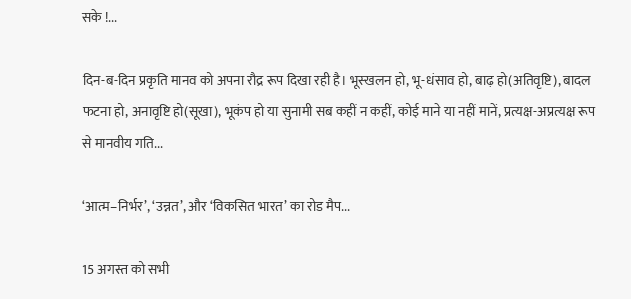सके !...

दिन-ब-दिन प्रकृति मानव को अपना रौद्र रूप दिखा रही है। भूस्खलन हो, भू-धंसाव हो, बाढ़ हो(अतिवृष्टि), बादल फटना हो, अनावृष्टि हो(सूखा), भूकंप हो या सुनामी सब कहीं न कहीं, कोई माने या नहीं मानें, प्रत्यक्ष-अप्रत्यक्ष रूप से मानवीय गति...

‘आत्म–निर्भर’, ‘उन्नत’, और ‘विकसित भारत’ का रोड मैप...

15 अगस्त को सभी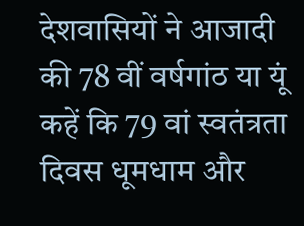देशवासियों ने आजादी की 78 वीं वर्षगांठ या यूं कहें कि 79 वां स्वतंत्रता दिवस धूमधाम और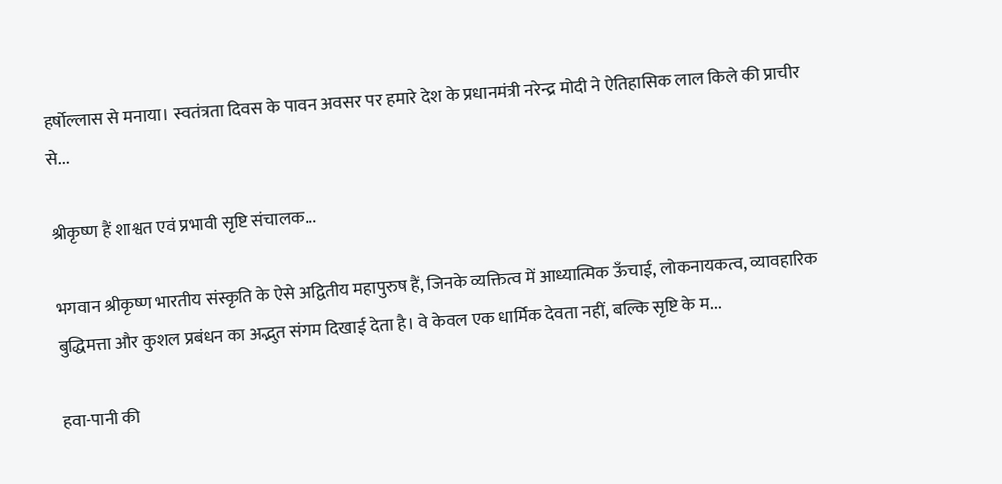हर्षोल्लास से मनाया। स्वतंत्रता दिवस के पावन अवसर पर हमारे देश के प्रधानमंत्री नरेन्द्र मोदी ने ऐतिहासिक लाल किले की प्राचीर से...

श्रीकृष्ण हैं शाश्वत एवं प्रभावी सृष्टि संचालक...

भगवान श्रीकृष्ण भारतीय संस्कृति के ऐसे अद्वितीय महापुरुष हैं, जिनके व्यक्तित्व में आध्यात्मिक ऊँचाई, लोकनायकत्व, व्यावहारिक बुद्धिमत्ता और कुशल प्रबंधन का अद्भुत संगम दिखाई देता है। वे केवल एक धार्मिक देवता नहीं, बल्कि सृष्टि के म...

हवा-पानी की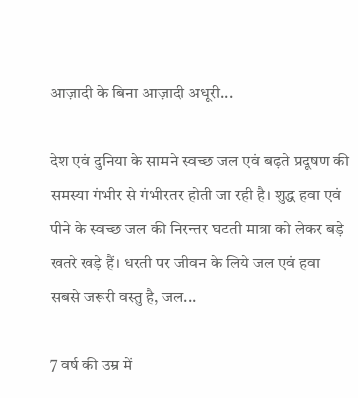आज़ादी के बिना आज़ादी अधूरी...

देश एवं दुनिया के सामने स्वच्छ जल एवं बढ़ते प्रदूषण की समस्या गंभीर से गंभीरतर होती जा रही है। शुद्ध हवा एवं पीने के स्वच्छ जल की निरन्तर घटती मात्रा को लेकर बड़े खतरे खड़े हैं। धरती पर जीवन के लिये जल एवं हवा सबसे जरूरी वस्तु है, जल...

7 वर्ष की उम्र में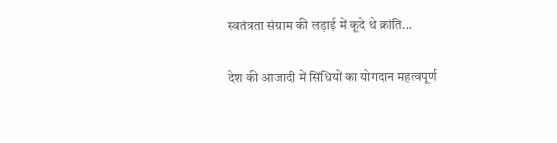स्वतंत्रता संग्राम की लड़ाई में कूदे थे क्रांति...

देश की आजादी में सिंधियों का योगदान महत्वपूर्ण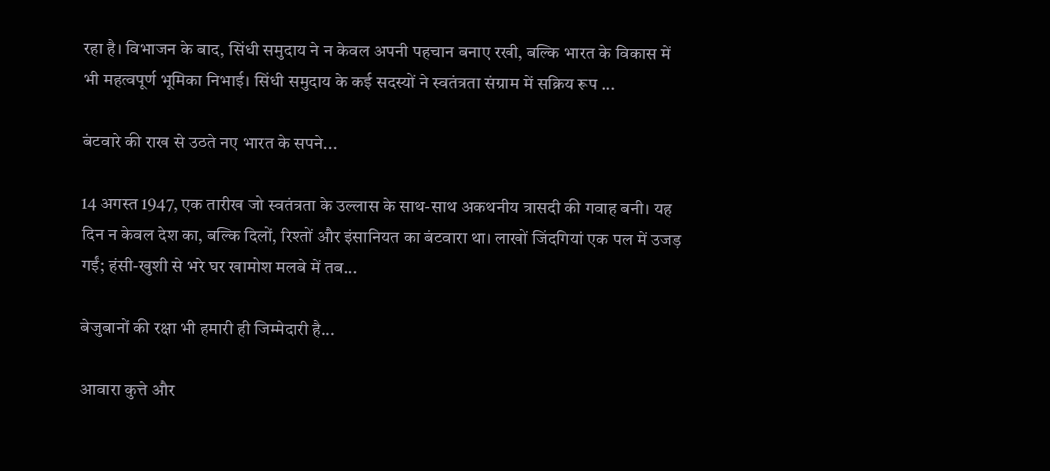रहा है। विभाजन के बाद, सिंधी समुदाय ने न केवल अपनी पहचान बनाए रखी, बल्कि भारत के विकास में भी महत्वपूर्ण भूमिका निभाई। सिंधी समुदाय के कई सदस्यों ने स्वतंत्रता संग्राम में सक्रिय रूप ...

बंटवारे की राख से उठते नए भारत के सपने...

14 अगस्त 1947, एक तारीख जो स्वतंत्रता के उल्लास के साथ-साथ अकथनीय त्रासदी की गवाह बनी। यह दिन न केवल देश का, बल्कि दिलों, रिश्तों और इंसानियत का बंटवारा था। लाखों जिंदगियां एक पल में उजड़ गईं; हंसी-खुशी से भरे घर खामोश मलबे में तब...

बेजुबानों की रक्षा भी हमारी ही जिम्मेदारी है...

आवारा कुत्ते और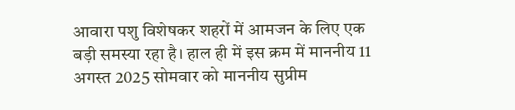आवारा पशु विशेषकर शहरों में आमजन के लिए एक बड़ी समस्या रहा है। हाल ही में इस क्रम में माननीय 11 अगस्त 2025 सोमवार को माननीय सुप्रीम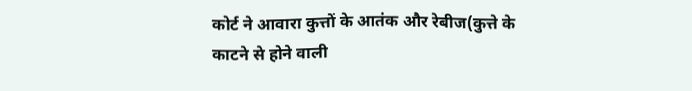कोर्ट ने आवारा कुत्तों के आतंक और रेबीज(कुत्ते के काटने से होने वाली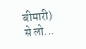बीमारी) से लो...